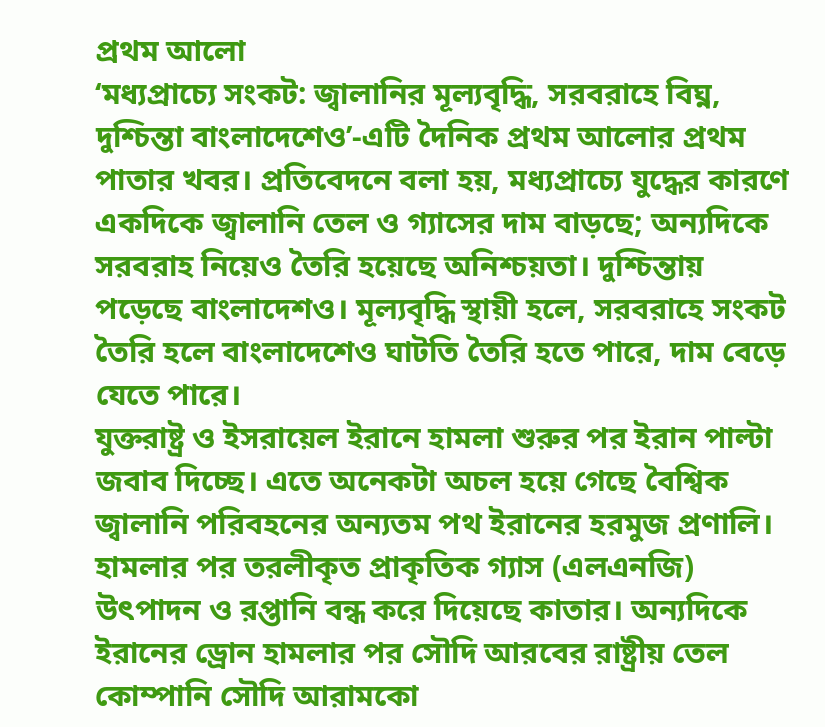প্রথম আলো
‘মধ্যপ্রাচ্যে সংকট: জ্বালানির মূল্যবৃদ্ধি, সরবরাহে বিঘ্ন, দুশ্চিন্তা বাংলাদেশেও’-এটি দৈনিক প্রথম আলোর প্রথম পাতার খবর। প্রতিবেদনে বলা হয়, মধ্যপ্রাচ্যে যুদ্ধের কারণে একদিকে জ্বালানি তেল ও গ্যাসের দাম বাড়ছে; অন্যদিকে সরবরাহ নিয়েও তৈরি হয়েছে অনিশ্চয়তা। দুশ্চিন্তায় পড়েছে বাংলাদেশও। মূল্যবৃদ্ধি স্থায়ী হলে, সরবরাহে সংকট তৈরি হলে বাংলাদেশেও ঘাটতি তৈরি হতে পারে, দাম বেড়ে যেতে পারে।
যুক্তরাষ্ট্র ও ইসরায়েল ইরানে হামলা শুরুর পর ইরান পাল্টা জবাব দিচ্ছে। এতে অনেকটা অচল হয়ে গেছে বৈশ্বিক জ্বালানি পরিবহনের অন্যতম পথ ইরানের হরমুজ প্রণালি। হামলার পর তরলীকৃত প্রাকৃতিক গ্যাস (এলএনজি) উৎপাদন ও রপ্তানি বন্ধ করে দিয়েছে কাতার। অন্যদিকে ইরানের ড্রোন হামলার পর সৌদি আরবের রাষ্ট্রীয় তেল কোম্পানি সৌদি আরামকো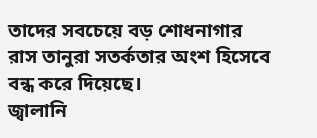তাদের সবচেয়ে বড় শোধনাগার রাস তানুরা সতর্কতার অংশ হিসেবে বন্ধ করে দিয়েছে।
জ্বালানি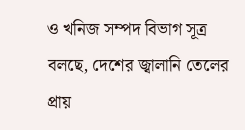ও খনিজ সম্পদ বিভাগ সূত্র বলছে, দেশের জ্বালানি তেলের প্রায়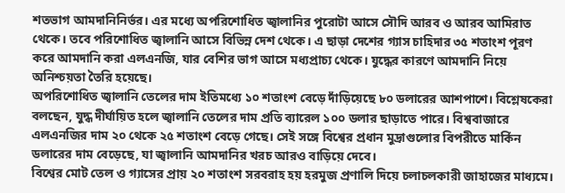শতভাগ আমদানিনির্ভর। এর মধ্যে অপরিশোধিত জ্বালানির পুরোটা আসে সৌদি আরব ও আরব আমিরাত থেকে। তবে পরিশোধিত জ্বালানি আসে বিভিন্ন দেশ থেকে। এ ছাড়া দেশের গ্যাস চাহিদার ৩৫ শতাংশ পূরণ করে আমদানি করা এলএনজি, যার বেশির ভাগ আসে মধ্যপ্রাচ্য থেকে। যুদ্ধের কারণে আমদানি নিয়ে অনিশ্চয়তা তৈরি হয়েছে।
অপরিশোধিত জ্বালানি তেলের দাম ইতিমধ্যে ১০ শতাংশ বেড়ে দাঁড়িয়েছে ৮০ ডলারের আশপাশে। বিশ্লেষকেরা বলছেন, যুদ্ধ দীর্ঘায়িত হলে জ্বালানি তেলের দাম প্রতি ব্যারেল ১০০ ডলার ছাড়াতে পারে। বিশ্ববাজারে এলএনজির দাম ২০ থেকে ২৫ শতাংশ বেড়ে গেছে। সেই সঙ্গে বিশ্বের প্রধান মুদ্রাগুলোর বিপরীতে মার্কিন ডলারের দাম বেড়েছে, যা জ্বালানি আমদানির খরচ আরও বাড়িয়ে দেবে।
বিশ্বের মোট তেল ও গ্যাসের প্রায় ২০ শতাংশ সরবরাহ হয় হরমুজ প্রণালি দিয়ে চলাচলকারী জাহাজের মাধ্যমে।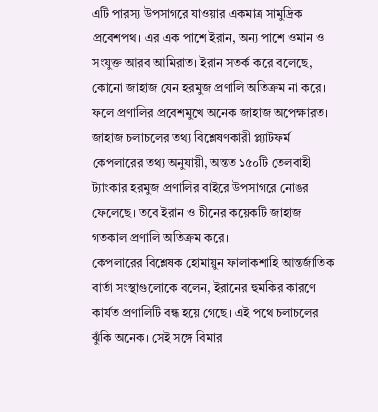এটি পারস্য উপসাগরে যাওয়ার একমাত্র সামুদ্রিক প্রবেশপথ। এর এক পাশে ইরান, অন্য পাশে ওমান ও সংযুক্ত আরব আমিরাত। ইরান সতর্ক করে বলেছে, কোনো জাহাজ যেন হরমুজ প্রণালি অতিক্রম না করে। ফলে প্রণালির প্রবেশমুখে অনেক জাহাজ অপেক্ষারত। জাহাজ চলাচলের তথ্য বিশ্লেষণকারী প্ল্যাটফর্ম কেপলারের তথ্য অনুযায়ী, অন্তত ১৫০টি তেলবাহী ট্যাংকার হরমুজ প্রণালির বাইরে উপসাগরে নোঙর ফেলেছে। তবে ইরান ও চীনের কয়েকটি জাহাজ গতকাল প্রণালি অতিক্রম করে।
কেপলারের বিশ্লেষক হোমায়ুন ফালাকশাহি আন্তর্জাতিক বার্তা সংস্থাগুলোকে বলেন, ইরানের হুমকির কারণে কার্যত প্রণালিটি বন্ধ হয়ে গেছে। এই পথে চলাচলের ঝুঁকি অনেক। সেই সঙ্গে বিমার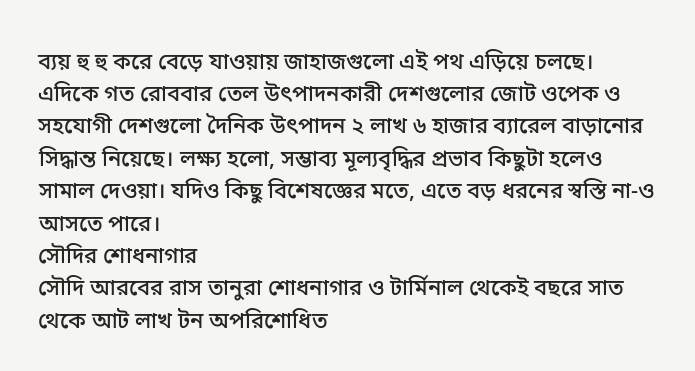ব্যয় হু হু করে বেড়ে যাওয়ায় জাহাজগুলো এই পথ এড়িয়ে চলছে।
এদিকে গত রোববার তেল উৎপাদনকারী দেশগুলোর জোট ওপেক ও সহযোগী দেশগুলো দৈনিক উৎপাদন ২ লাখ ৬ হাজার ব্যারেল বাড়ানোর সিদ্ধান্ত নিয়েছে। লক্ষ্য হলো, সম্ভাব্য মূল্যবৃদ্ধির প্রভাব কিছুটা হলেও সামাল দেওয়া। যদিও কিছু বিশেষজ্ঞের মতে, এতে বড় ধরনের স্বস্তি না-ও আসতে পারে।
সৌদির শোধনাগার
সৌদি আরবের রাস তানুরা শোধনাগার ও টার্মিনাল থেকেই বছরে সাত থেকে আট লাখ টন অপরিশোধিত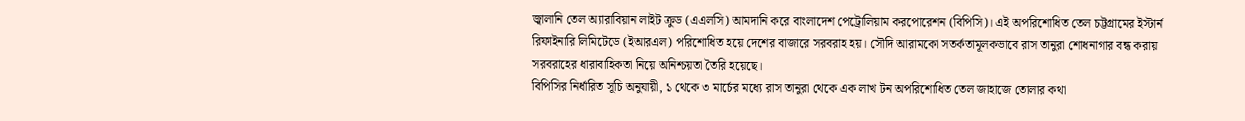জ্বালানি তেল অ্যারাবিয়ান লাইট ক্রুড (এএলসি) আমদানি করে বাংলাদেশ পেট্রোলিয়াম করপোরেশন (বিপিসি)। এই অপরিশোধিত তেল চট্টগ্রামের ইস্টার্ন রিফাইনারি লিমিটেডে (ইআরএল) পরিশোধিত হয়ে দেশের বাজারে সরবরাহ হয়। সৌদি আরামকো সতর্কতামূলকভাবে রাস তানুরা শোধনাগার বন্ধ করায় সরবরাহের ধারাবাহিকতা নিয়ে অনিশ্চয়তা তৈরি হয়েছে।
বিপিসির নির্ধারিত সূচি অনুযায়ী, ১ থেকে ৩ মার্চের মধ্যে রাস তানুরা থেকে এক লাখ টন অপরিশোধিত তেল জাহাজে তোলার কথা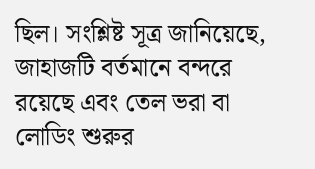ছিল। সংশ্লিষ্ট সূত্র জানিয়েছে, জাহাজটি বর্তমানে বন্দরে রয়েছে এবং তেল ভরা বা লোডিং শুরুর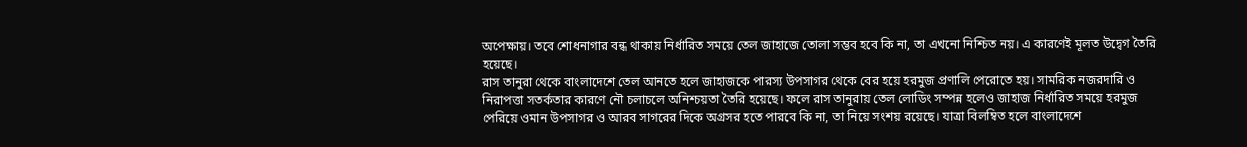অপেক্ষায়। তবে শোধনাগার বন্ধ থাকায় নির্ধারিত সময়ে তেল জাহাজে তোলা সম্ভব হবে কি না, তা এখনো নিশ্চিত নয়। এ কারণেই মূলত উদ্বেগ তৈরি হয়েছে।
রাস তানুরা থেকে বাংলাদেশে তেল আনতে হলে জাহাজকে পারস্য উপসাগর থেকে বের হয়ে হরমুজ প্রণালি পেরোতে হয়। সামরিক নজরদারি ও নিরাপত্তা সতর্কতার কারণে নৌ চলাচলে অনিশ্চয়তা তৈরি হয়েছে। ফলে রাস তানুরায় তেল লোডিং সম্পন্ন হলেও জাহাজ নির্ধারিত সময়ে হরমুজ পেরিয়ে ওমান উপসাগর ও আরব সাগরের দিকে অগ্রসর হতে পারবে কি না, তা নিয়ে সংশয় রয়েছে। যাত্রা বিলম্বিত হলে বাংলাদেশে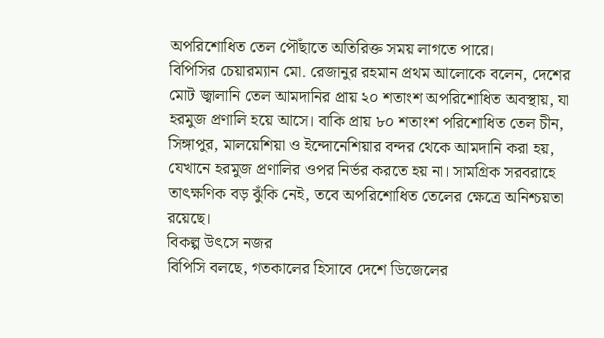অপরিশোধিত তেল পৌঁছাতে অতিরিক্ত সময় লাগতে পারে।
বিপিসির চেয়ারম্যান মো. রেজানুর রহমান প্রথম আলোকে বলেন, দেশের মোট জ্বালানি তেল আমদানির প্রায় ২০ শতাংশ অপরিশোধিত অবস্থায়, যা হরমুজ প্রণালি হয়ে আসে। বাকি প্রায় ৮০ শতাংশ পরিশোধিত তেল চীন, সিঙ্গাপুর, মালয়েশিয়া ও ইন্দোনেশিয়ার বন্দর থেকে আমদানি করা হয়, যেখানে হরমুজ প্রণালির ওপর নির্ভর করতে হয় না। সামগ্রিক সরবরাহে তাৎক্ষণিক বড় ঝুঁকি নেই, তবে অপরিশোধিত তেলের ক্ষেত্রে অনিশ্চয়তা রয়েছে।
বিকল্প উৎসে নজর
বিপিসি বলছে, গতকালের হিসাবে দেশে ডিজেলের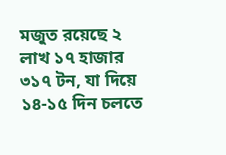মজুত রয়েছে ২ লাখ ১৭ হাজার ৩১৭ টন, যা দিয়ে ১৪-১৫ দিন চলতে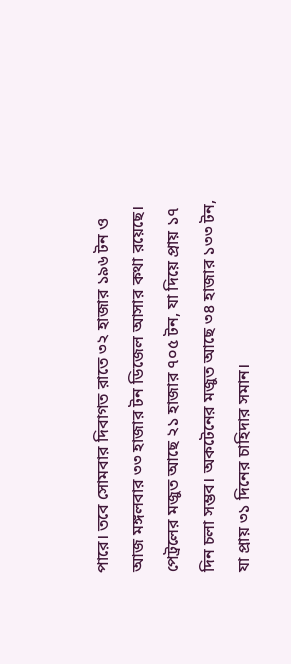পারে। তবে সোমবার দিবাগত রাতে ৩২ হাজার ১৯৬ টন ও আজ মঙ্গলবার ৩৩ হাজার টন ডিজেল আসার কথা রয়েছে। পেট্রলের মজুত আছে ২১ হাজার ৭০৫ টন, যা দিয়ে প্রায় ১৭ দিন চলা সম্ভব। অকটেনের মজুত আছে ৩৪ হাজার ১৩৩ টন, যা প্রায় ৩১ দিনের চাহিদার সমান।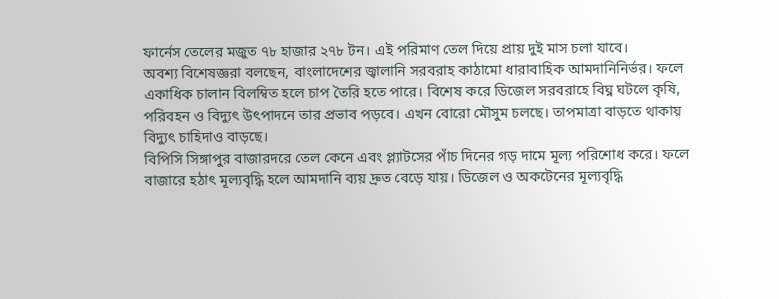ফার্নেস তেলের মজুত ৭৮ হাজার ২৭৮ টন। এই পরিমাণ তেল দিয়ে প্রায় দুই মাস চলা যাবে।
অবশ্য বিশেষজ্ঞরা বলছেন, বাংলাদেশের জ্বালানি সরবরাহ কাঠামো ধারাবাহিক আমদানিনির্ভর। ফলে একাধিক চালান বিলম্বিত হলে চাপ তৈরি হতে পারে। বিশেষ করে ডিজেল সরবরাহে বিঘ্ন ঘটলে কৃষি, পরিবহন ও বিদ্যুৎ উৎপাদনে তার প্রভাব পড়বে। এখন বোরো মৌসুম চলছে। তাপমাত্রা বাড়তে থাকায় বিদ্যুৎ চাহিদাও বাড়ছে।
বিপিসি সিঙ্গাপুর বাজারদরে তেল কেনে এবং প্ল্যাটসের পাঁচ দিনের গড় দামে মূল্য পরিশোধ করে। ফলে বাজারে হঠাৎ মূল্যবৃদ্ধি হলে আমদানি ব্যয় দ্রুত বেড়ে যায়। ডিজেল ও অকটেনের মূল্যবৃদ্ধি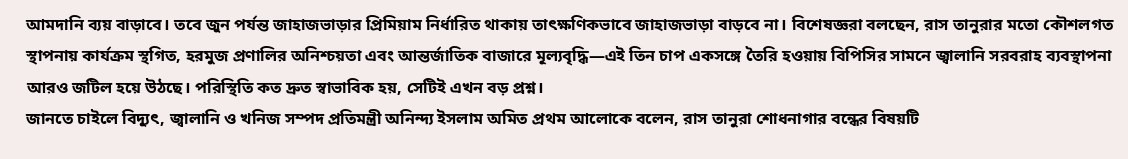আমদানি ব্যয় বাড়াবে। তবে জুন পর্যন্ত জাহাজভাড়ার প্রিমিয়াম নির্ধারিত থাকায় তাৎক্ষণিকভাবে জাহাজভাড়া বাড়বে না। বিশেষজ্ঞরা বলছেন, রাস তানুরার মতো কৌশলগত স্থাপনায় কার্যক্রম স্থগিত, হরমুজ প্রণালির অনিশ্চয়তা এবং আন্তর্জাতিক বাজারে মূল্যবৃদ্ধি—এই তিন চাপ একসঙ্গে তৈরি হওয়ায় বিপিসির সামনে জ্বালানি সরবরাহ ব্যবস্থাপনা আরও জটিল হয়ে উঠছে। পরিস্থিতি কত দ্রুত স্বাভাবিক হয়, সেটিই এখন বড় প্রশ্ন।
জানতে চাইলে বিদ্যুৎ, জ্বালানি ও খনিজ সম্পদ প্রতিমন্ত্রী অনিন্দ্য ইসলাম অমিত প্রথম আলোকে বলেন, রাস তানুরা শোধনাগার বন্ধের বিষয়টি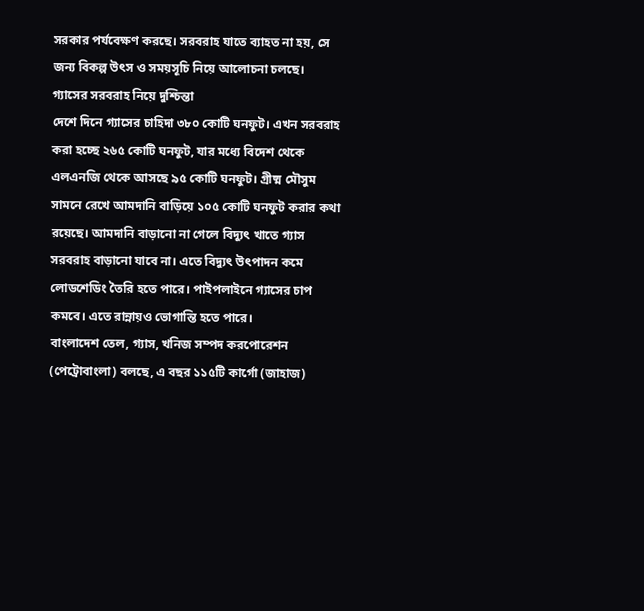সরকার পর্যবেক্ষণ করছে। সরবরাহ যাতে ব্যাহত না হয়, সে জন্য বিকল্প উৎস ও সময়সূচি নিয়ে আলোচনা চলছে।
গ্যাসের সরবরাহ নিয়ে দুশ্চিন্তা
দেশে দিনে গ্যাসের চাহিদা ৩৮০ কোটি ঘনফুট। এখন সরবরাহ করা হচ্ছে ২৬৫ কোটি ঘনফুট, যার মধ্যে বিদেশ থেকে এলএনজি থেকে আসছে ৯৫ কোটি ঘনফুট। গ্রীষ্ম মৌসুম সামনে রেখে আমদানি বাড়িয়ে ১০৫ কোটি ঘনফুট করার কথা রয়েছে। আমদানি বাড়ানো না গেলে বিদ্যুৎ খাতে গ্যাস সরবরাহ বাড়ানো যাবে না। এতে বিদ্যুৎ উৎপাদন কমে লোডশেডিং তৈরি হতে পারে। পাইপলাইনে গ্যাসের চাপ কমবে। এতে রান্নায়ও ভোগান্তি হতে পারে।
বাংলাদেশ তেল, গ্যাস, খনিজ সম্পদ করপোরেশন (পেট্রোবাংলা) বলছে, এ বছর ১১৫টি কার্গো (জাহাজ)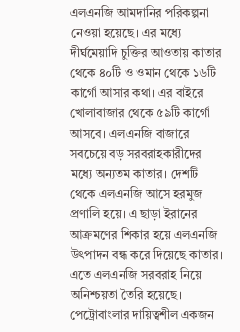এলএনজি আমদানির পরিকল্পনা নেওয়া হয়েছে। এর মধ্যে দীর্ঘমেয়াদি চুক্তির আওতায় কাতার থেকে ৪০টি ও ওমান থেকে ১৬টি কার্গো আসার কথা। এর বাইরে খোলাবাজার থেকে ৫৯টি কার্গো আসবে। এলএনজি বাজারে সবচেয়ে বড় সরবরাহকারীদের মধ্যে অন্যতম কাতার। দেশটি থেকে এলএনজি আসে হরমুজ প্রণালি হয়ে। এ ছাড়া ইরানের আক্রমণের শিকার হয়ে এলএনজি উৎপাদন বন্ধ করে দিয়েছে কাতার। এতে এলএনজি সরবরাহ নিয়ে অনিশ্চয়তা তৈরি হয়েছে। পেট্রোবাংলার দায়িত্বশীল একজন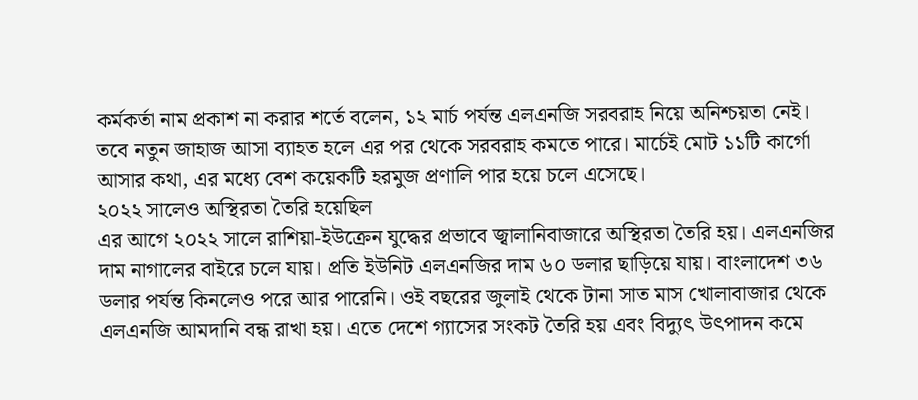কর্মকর্তা নাম প্রকাশ না করার শর্তে বলেন, ১২ মার্চ পর্যন্ত এলএনজি সরবরাহ নিয়ে অনিশ্চয়তা নেই। তবে নতুন জাহাজ আসা ব্যাহত হলে এর পর থেকে সরবরাহ কমতে পারে। মার্চেই মোট ১১টি কার্গো আসার কথা, এর মধ্যে বেশ কয়েকটি হরমুজ প্রণালি পার হয়ে চলে এসেছে।
২০২২ সালেও অস্থিরতা তৈরি হয়েছিল
এর আগে ২০২২ সালে রাশিয়া-ইউক্রেন যুদ্ধের প্রভাবে জ্বালানিবাজারে অস্থিরতা তৈরি হয়। এলএনজির দাম নাগালের বাইরে চলে যায়। প্রতি ইউনিট এলএনজির দাম ৬০ ডলার ছাড়িয়ে যায়। বাংলাদেশ ৩৬ ডলার পর্যন্ত কিনলেও পরে আর পারেনি। ওই বছরের জুলাই থেকে টানা সাত মাস খোলাবাজার থেকে এলএনজি আমদানি বন্ধ রাখা হয়। এতে দেশে গ্যাসের সংকট তৈরি হয় এবং বিদ্যুৎ উৎপাদন কমে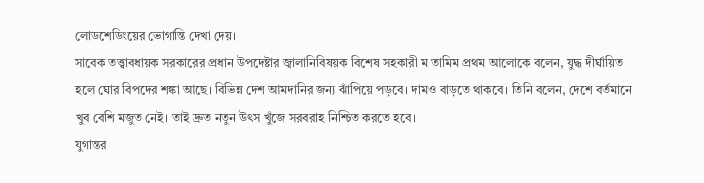লোডশেডিংয়ের ভোগান্তি দেখা দেয়।
সাবেক তত্ত্বাবধায়ক সরকারের প্রধান উপদেষ্টার জ্বালানিবিষয়ক বিশেষ সহকারী ম তামিম প্রথম আলোকে বলেন, যুদ্ধ দীর্ঘায়িত হলে ঘোর বিপদের শঙ্কা আছে। বিভিন্ন দেশ আমদানির জন্য ঝাঁপিয়ে পড়বে। দামও বাড়তে থাকবে। তিনি বলেন, দেশে বর্তমানে খুব বেশি মজুত নেই। তাই দ্রুত নতুন উৎস খুঁজে সরবরাহ নিশ্চিত করতে হবে।
যুগান্তর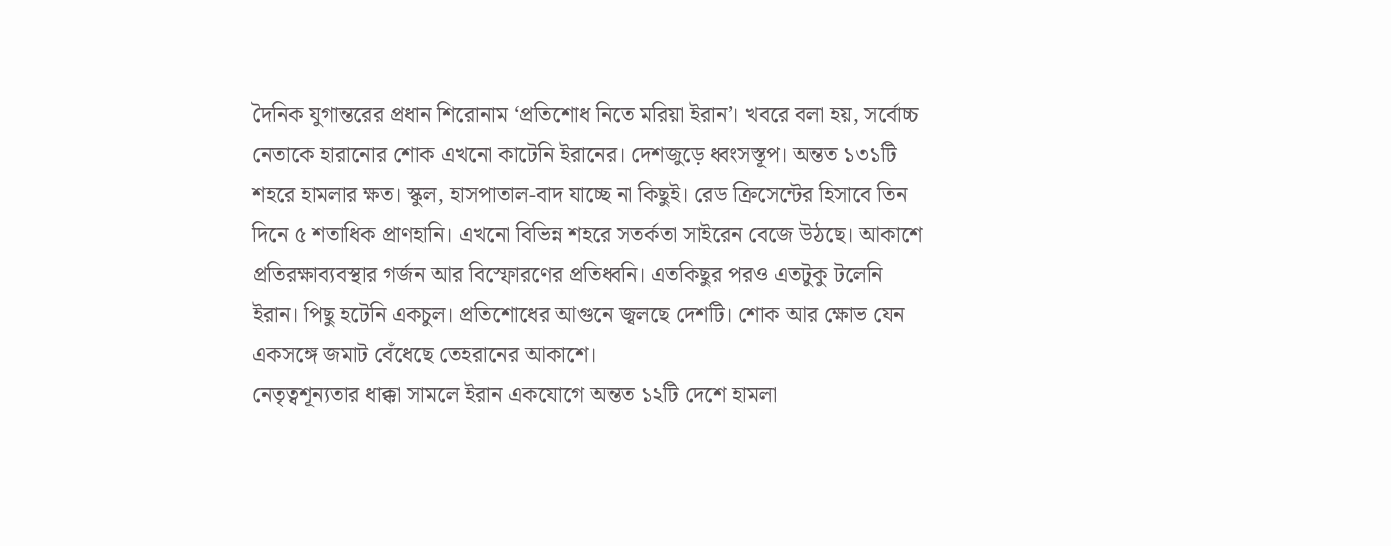দৈনিক যুগান্তরের প্রধান শিরোনাম ‘প্রতিশোধ নিতে মরিয়া ইরান’। খবরে বলা হয়, সর্বোচ্চ নেতাকে হারানোর শোক এখনো কাটেনি ইরানের। দেশজুড়ে ধ্বংসস্তূপ। অন্তত ১৩১টি শহরে হামলার ক্ষত। স্কুল, হাসপাতাল-বাদ যাচ্ছে না কিছুই। রেড ক্রিসেন্টের হিসাবে তিন দিনে ৫ শতাধিক প্রাণহানি। এখনো বিভিন্ন শহরে সতর্কতা সাইরেন বেজে উঠছে। আকাশে প্রতিরক্ষাব্যবস্থার গর্জন আর বিস্ফোরণের প্রতিধ্বনি। এতকিছুর পরও এতটুকু টলেনি ইরান। পিছু হটেনি একচুল। প্রতিশোধের আগুনে জ্বলছে দেশটি। শোক আর ক্ষোভ যেন একসঙ্গে জমাট বেঁধেছে তেহরানের আকাশে।
নেতৃত্বশূন্যতার ধাক্কা সামলে ইরান একযোগে অন্তত ১২টি দেশে হামলা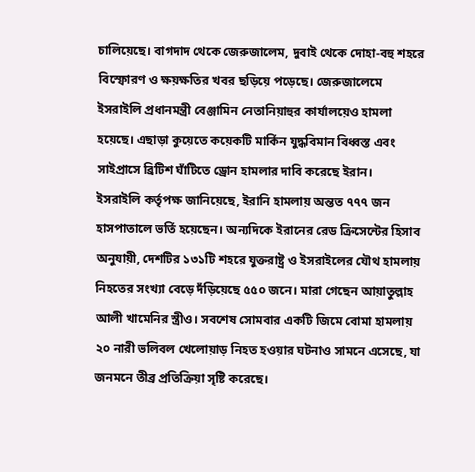চালিয়েছে। বাগদাদ থেকে জেরুজালেম, দুবাই থেকে দোহা-বহু শহরে বিস্ফোরণ ও ক্ষয়ক্ষতির খবর ছড়িয়ে পড়েছে। জেরুজালেমে ইসরাইলি প্রধানমন্ত্রী বেঞ্জামিন নেতানিয়াহুর কার্যালয়েও হামলা হয়েছে। এছাড়া কুয়েতে কয়েকটি মার্কিন যুদ্ধবিমান বিধ্বস্ত এবং সাইপ্রাসে ব্রিটিশ ঘাঁটিতে ড্রোন হামলার দাবি করেছে ইরান।
ইসরাইলি কর্তৃপক্ষ জানিয়েছে, ইরানি হামলায় অন্তত ৭৭৭ জন হাসপাতালে ভর্তি হয়েছেন। অন্যদিকে ইরানের রেড ক্রিসেন্টের হিসাব অনুযায়ী, দেশটির ১৩১টি শহরে যুক্তরাষ্ট্র ও ইসরাইলের যৌথ হামলায় নিহতের সংখ্যা বেড়ে দঁড়িয়েছে ৫৫০ জনে। মারা গেছেন আয়াতুল্লাহ আলী খামেনির স্ত্রীও। সবশেষ সোমবার একটি জিমে বোমা হামলায় ২০ নারী ভলিবল খেলোয়াড় নিহত হওয়ার ঘটনাও সামনে এসেছে, যা জনমনে তীব্র প্রতিক্রিয়া সৃষ্টি করেছে।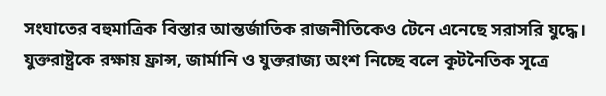সংঘাতের বহুমাত্রিক বিস্তার আন্তর্জাতিক রাজনীতিকেও টেনে এনেছে সরাসরি যুদ্ধে। যুক্তরাষ্ট্রকে রক্ষায় ফ্রান্স, জার্মানি ও যুক্তরাজ্য অংশ নিচ্ছে বলে কূটনৈতিক সূত্রে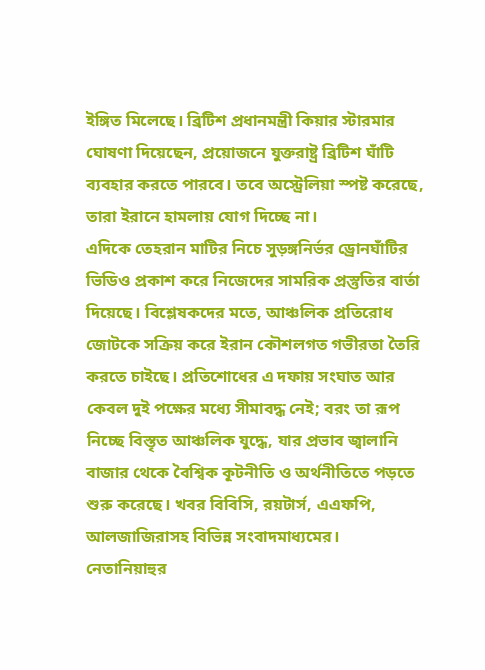ইঙ্গিত মিলেছে। ব্রিটিশ প্রধানমন্ত্রী কিয়ার স্টারমার ঘোষণা দিয়েছেন, প্রয়োজনে যুক্তরাষ্ট্র ব্রিটিশ ঘাঁটি ব্যবহার করতে পারবে। তবে অস্ট্রেলিয়া স্পষ্ট করেছে, তারা ইরানে হামলায় যোগ দিচ্ছে না।
এদিকে তেহরান মাটির নিচে সুড়ঙ্গনির্ভর ড্রোনঘাঁটির ভিডিও প্রকাশ করে নিজেদের সামরিক প্রস্তুতির বার্তা দিয়েছে। বিশ্লেষকদের মতে, আঞ্চলিক প্রতিরোধ জোটকে সক্রিয় করে ইরান কৌশলগত গভীরতা তৈরি করতে চাইছে। প্রতিশোধের এ দফায় সংঘাত আর কেবল দুই পক্ষের মধ্যে সীমাবদ্ধ নেই; বরং তা রূপ নিচ্ছে বিস্তৃত আঞ্চলিক যুদ্ধে, যার প্রভাব জ্বালানি বাজার থেকে বৈশ্বিক কূটনীতি ও অর্থনীতিতে পড়তে শুরু করেছে। খবর বিবিসি, রয়টার্স, এএফপি, আলজাজিরাসহ বিভিন্ন সংবাদমাধ্যমের।
নেতানিয়াহুর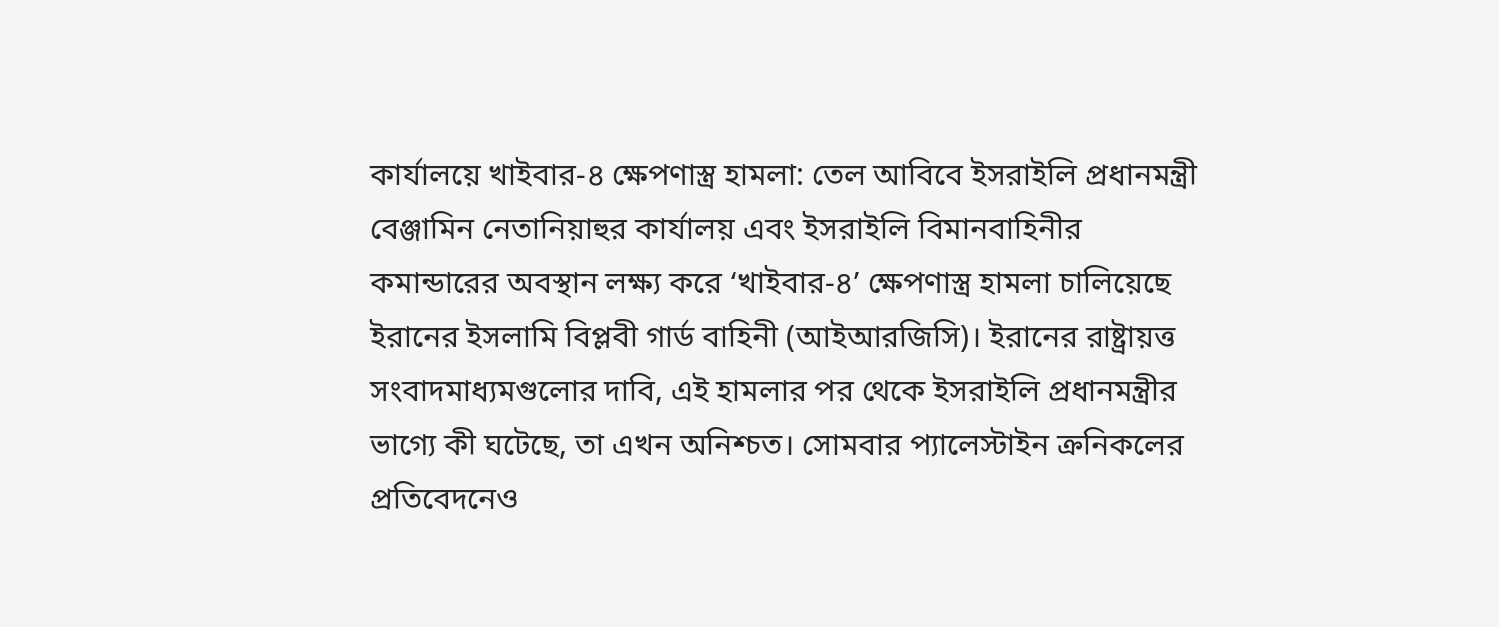কার্যালয়ে খাইবার-৪ ক্ষেপণাস্ত্র হামলা: তেল আবিবে ইসরাইলি প্রধানমন্ত্রী বেঞ্জামিন নেতানিয়াহুর কার্যালয় এবং ইসরাইলি বিমানবাহিনীর কমান্ডারের অবস্থান লক্ষ্য করে ‘খাইবার-৪’ ক্ষেপণাস্ত্র হামলা চালিয়েছে ইরানের ইসলামি বিপ্লবী গার্ড বাহিনী (আইআরজিসি)। ইরানের রাষ্ট্রায়ত্ত সংবাদমাধ্যমগুলোর দাবি, এই হামলার পর থেকে ইসরাইলি প্রধানমন্ত্রীর ভাগ্যে কী ঘটেছে, তা এখন অনিশ্চত। সোমবার প্যালেস্টাইন ক্রনিকলের প্রতিবেদনেও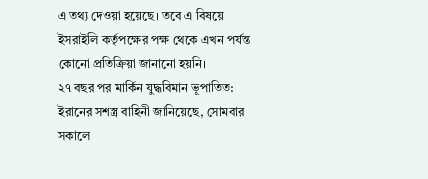এ তথ্য দেওয়া হয়েছে। তবে এ বিষয়ে ইসরাইলি কর্তৃপক্ষের পক্ষ থেকে এখন পর্যন্ত কোনো প্রতিক্রিয়া জানানো হয়নি।
২৭ বছর পর মার্কিন যুদ্ধবিমান ভূপাতিত: ইরানের সশস্ত্র বাহিনী জানিয়েছে, সোমবার সকালে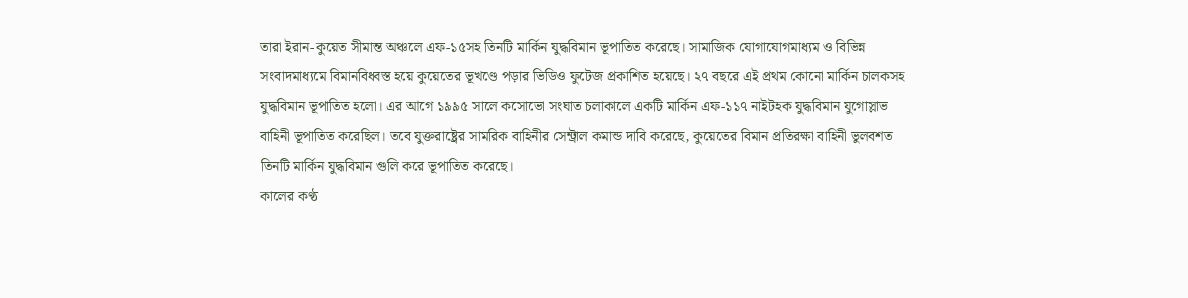তারা ইরান-কুয়েত সীমান্ত অঞ্চলে এফ-১৫সহ তিনটি মার্কিন যুদ্ধবিমান ভূপাতিত করেছে। সামাজিক যোগাযোগমাধ্যম ও বিভিন্ন সংবাদমাধ্যমে বিমানবিধ্বস্ত হয়ে কুয়েতের ভূখণ্ডে পড়ার ভিডিও ফুটেজ প্রকাশিত হয়েছে। ২৭ বছরে এই প্রথম কোনো মার্কিন চালকসহ যুদ্ধবিমান ভূপাতিত হলো। এর আগে ১৯৯৫ সালে কসোভো সংঘাত চলাকালে একটি মার্কিন এফ-১১৭ নাইটহক যুদ্ধবিমান যুগোস্লাভ বাহিনী ভূপাতিত করেছিল। তবে যুক্তরাষ্ট্রের সামরিক বাহিনীর সেন্ট্রাল কমান্ড দাবি করেছে, কুয়েতের বিমান প্রতিরক্ষা বাহিনী ভুলবশত তিনটি মার্কিন যুদ্ধবিমান গুলি করে ভূপাতিত করেছে।
কালের কণ্ঠ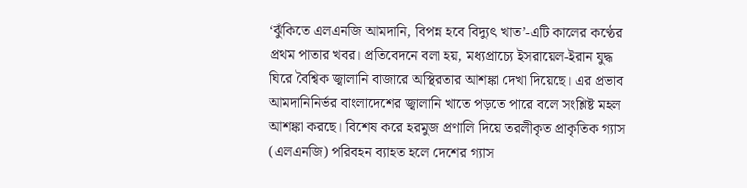‘ঝুঁকিতে এলএনজি আমদানি, বিপন্ন হবে বিদ্যুৎ খাত’-এটি কালের কণ্ঠের প্রথম পাতার খবর। প্রতিবেদনে বলা হয়, মধ্যপ্রাচ্যে ইসরায়েল-ইরান যুদ্ধ ঘিরে বৈশ্বিক জ্বালানি বাজারে অস্থিরতার আশঙ্কা দেখা দিয়েছে। এর প্রভাব আমদানিনির্ভর বাংলাদেশের জ্বালানি খাতে পড়তে পারে বলে সংশ্লিষ্ট মহল আশঙ্কা করছে। বিশেষ করে হরমুজ প্রণালি দিয়ে তরলীকৃত প্রাকৃতিক গ্যাস (এলএনজি) পরিবহন ব্যাহত হলে দেশের গ্যাস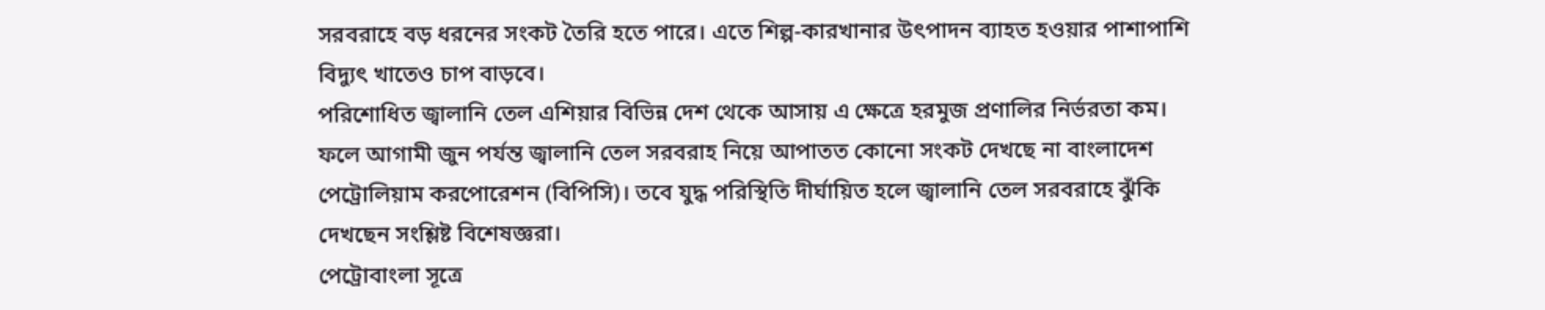সরবরাহে বড় ধরনের সংকট তৈরি হতে পারে। এতে শিল্প-কারখানার উৎপাদন ব্যাহত হওয়ার পাশাপাশি বিদ্যুৎ খাতেও চাপ বাড়বে।
পরিশোধিত জ্বালানি তেল এশিয়ার বিভিন্ন দেশ থেকে আসায় এ ক্ষেত্রে হরমুজ প্রণালির নির্ভরতা কম। ফলে আগামী জুন পর্যন্ত জ্বালানি তেল সরবরাহ নিয়ে আপাতত কোনো সংকট দেখছে না বাংলাদেশ পেট্রোলিয়াম করপোরেশন (বিপিসি)। তবে যুদ্ধ পরিস্থিতি দীর্ঘায়িত হলে জ্বালানি তেল সরবরাহে ঝুঁকি দেখছেন সংশ্লিষ্ট বিশেষজ্ঞরা।
পেট্রোবাংলা সূত্রে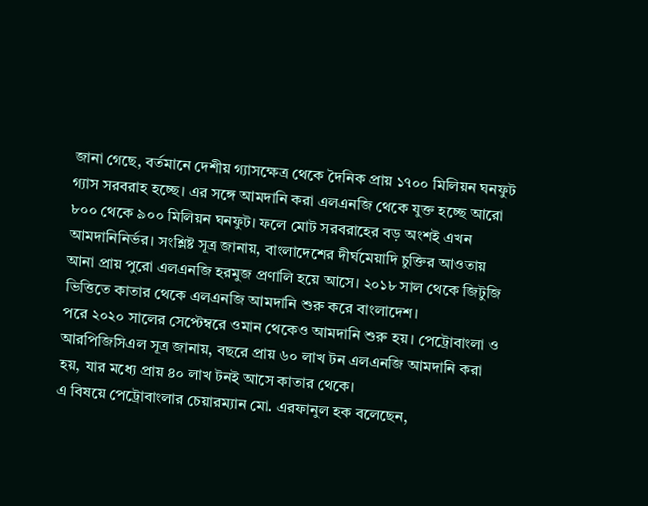জানা গেছে, বর্তমানে দেশীয় গ্যাসক্ষেত্র থেকে দৈনিক প্রায় ১৭০০ মিলিয়ন ঘনফুট গ্যাস সরবরাহ হচ্ছে। এর সঙ্গে আমদানি করা এলএনজি থেকে যুক্ত হচ্ছে আরো ৮০০ থেকে ৯০০ মিলিয়ন ঘনফুট। ফলে মোট সরবরাহের বড় অংশই এখন আমদানিনির্ভর। সংশ্লিষ্ট সূত্র জানায়, বাংলাদেশের দীর্ঘমেয়াদি চুক্তির আওতায় আনা প্রায় পুরো এলএনজি হরমুজ প্রণালি হয়ে আসে। ২০১৮ সাল থেকে জিটুজি ভিত্তিতে কাতার থেকে এলএনজি আমদানি শুরু করে বাংলাদেশ।
পরে ২০২০ সালের সেপ্টেম্বরে ওমান থেকেও আমদানি শুরু হয়। পেট্রোবাংলা ও আরপিজিসিএল সূত্র জানায়, বছরে প্রায় ৬০ লাখ টন এলএনজি আমদানি করা হয়, যার মধ্যে প্রায় ৪০ লাখ টনই আসে কাতার থেকে।
এ বিষয়ে পেট্রোবাংলার চেয়ারম্যান মো. এরফানুল হক বলেছেন,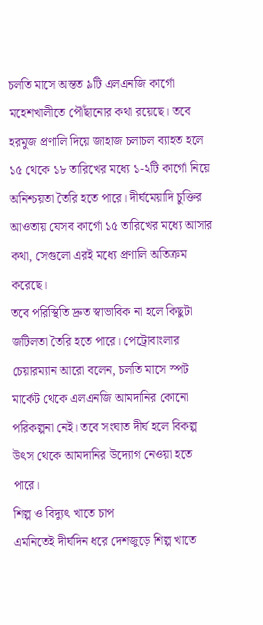চলতি মাসে অন্তত ৯টি এলএনজি কার্গো মহেশখালীতে পৌঁছানোর কথা রয়েছে। তবে হরমুজ প্রণালি দিয়ে জাহাজ চলাচল ব্যাহত হলে ১৫ থেকে ১৮ তারিখের মধ্যে ১-২টি কার্গো নিয়ে অনিশ্চয়তা তৈরি হতে পারে। দীর্ঘমেয়াদি চুক্তির আওতায় যেসব কার্গো ১৫ তারিখের মধ্যে আসার কথা, সেগুলো এরই মধ্যে প্রণালি অতিক্রম করেছে।
তবে পরিস্থিতি দ্রুত স্বাভাবিক না হলে কিছুটা জটিলতা তৈরি হতে পারে। পেট্রোবাংলার চেয়ারম্যান আরো বলেন, চলতি মাসে স্পট মার্কেট থেকে এলএনজি আমদানির কোনো পরিকল্পনা নেই। তবে সংঘাত দীর্ঘ হলে বিকল্প উৎস থেকে আমদানির উদ্যোগ নেওয়া হতে পারে।
শিল্প ও বিদ্যুৎ খাতে চাপ
এমনিতেই দীর্ঘদিন ধরে দেশজুড়ে শিল্প খাতে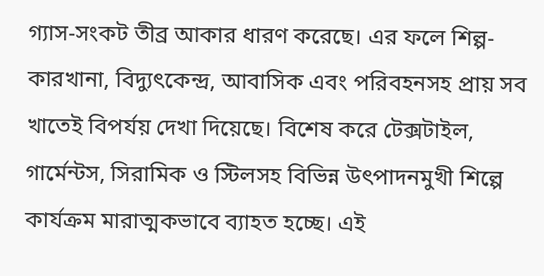গ্যাস-সংকট তীব্র আকার ধারণ করেছে। এর ফলে শিল্প-কারখানা, বিদ্যুৎকেন্দ্র, আবাসিক এবং পরিবহনসহ প্রায় সব খাতেই বিপর্যয় দেখা দিয়েছে। বিশেষ করে টেক্সটাইল, গার্মেন্টস, সিরামিক ও স্টিলসহ বিভিন্ন উৎপাদনমুখী শিল্পে কার্যক্রম মারাত্মকভাবে ব্যাহত হচ্ছে। এই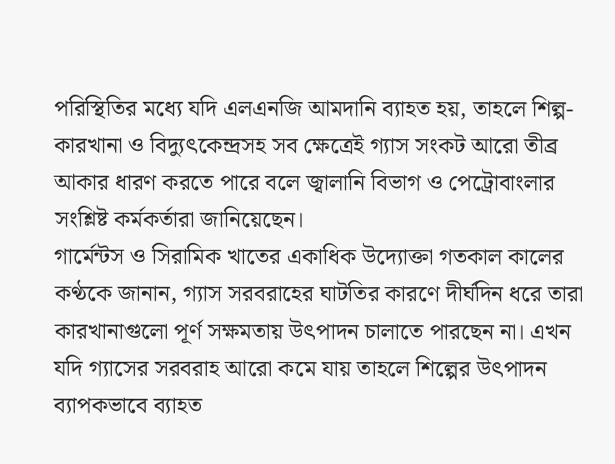পরিস্থিতির মধ্যে যদি এলএনজি আমদানি ব্যাহত হয়, তাহলে শিল্প-কারখানা ও বিদ্যুৎকেন্দ্রসহ সব ক্ষেত্রেই গ্যাস সংকট আরো তীব্র আকার ধারণ করতে পারে বলে জ্বালানি বিভাগ ও পেট্রোবাংলার সংশ্লিষ্ট কর্মকর্তারা জানিয়েছেন।
গার্মেন্টস ও সিরামিক খাতের একাধিক উদ্যোক্তা গতকাল কালের কণ্ঠকে জানান, গ্যাস সরবরাহের ঘাটতির কারণে দীর্ঘদিন ধরে তারা কারখানাগুলো পূর্ণ সক্ষমতায় উৎপাদন চালাতে পারছেন না। এখন যদি গ্যাসের সরবরাহ আরো কমে যায় তাহলে শিল্পের উৎপাদন ব্যাপকভাবে ব্যাহত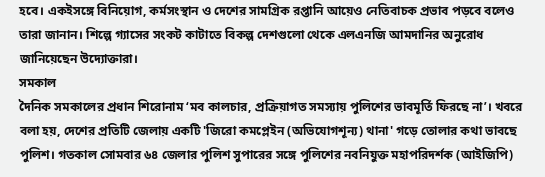হবে। একইসঙ্গে বিনিয়োগ, কর্মসংস্থান ও দেশের সামগ্রিক রপ্তানি আয়েও নেতিবাচক প্রভাব পড়বে বলেও তারা জানান। শিল্পে গ্যাসের সংকট কাটাতে বিকল্প দেশগুলো থেকে এলএনজি আমদানির অনুরোধ জানিয়েছেন উদ্যোক্তারা।
সমকাল
দৈনিক সমকালের প্রধান শিরোনাম ‘মব কালচার, প্রক্রিয়াগত সমস্যায় পুলিশের ভাবমূর্তি ফিরছে না’। খবরে বলা হয়, দেশের প্রতিটি জেলায় একটি 'জিরো কমপ্লেইন (অভিযোগশূন্য) থানা' গড়ে তোলার কথা ভাবছে পুলিশ। গতকাল সোমবার ৬৪ জেলার পুলিশ সুপারের সঙ্গে পুলিশের নবনিযুক্ত মহাপরিদর্শক (আইজিপি)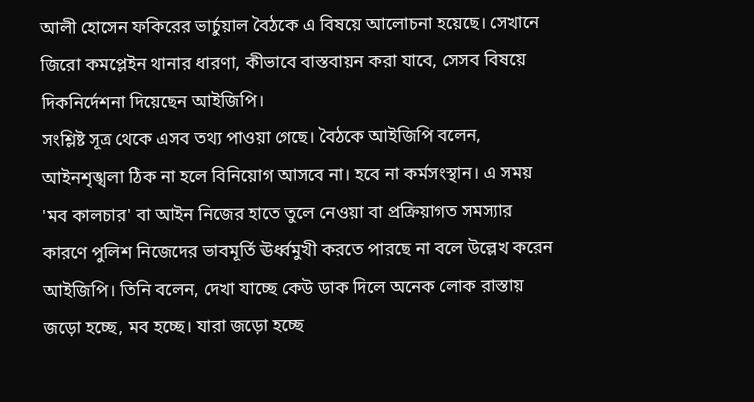আলী হোসেন ফকিরের ভার্চুয়াল বৈঠকে এ বিষয়ে আলোচনা হয়েছে। সেখানে জিরো কমপ্লেইন থানার ধারণা, কীভাবে বাস্তবায়ন করা যাবে, সেসব বিষয়ে দিকনির্দেশনা দিয়েছেন আইজিপি।
সংশ্লিষ্ট সূত্র থেকে এসব তথ্য পাওয়া গেছে। বৈঠকে আইজিপি বলেন, আইনশৃঙ্খলা ঠিক না হলে বিনিয়োগ আসবে না। হবে না কর্মসংস্থান। এ সময় 'মব কালচার' বা আইন নিজের হাতে তুলে নেওয়া বা প্রক্রিয়াগত সমস্যার কারণে পুলিশ নিজেদের ভাবমূর্তি ঊর্ধ্বমুখী করতে পারছে না বলে উল্লেখ করেন আইজিপি। তিনি বলেন, দেখা যাচ্ছে কেউ ডাক দিলে অনেক লোক রাস্তায় জড়ো হচ্ছে, মব হচ্ছে। যারা জড়ো হচ্ছে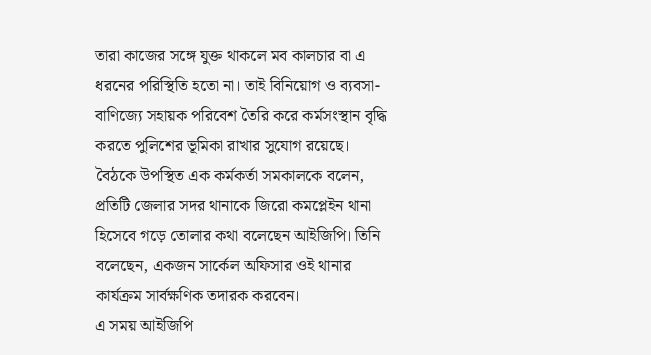তারা কাজের সঙ্গে যুক্ত থাকলে মব কালচার বা এ ধরনের পরিস্থিতি হতো না। তাই বিনিয়োগ ও ব্যবসা-বাণিজ্যে সহায়ক পরিবেশ তৈরি করে কর্মসংস্থান বৃদ্ধি করতে পুলিশের ভূমিকা রাখার সুযোগ রয়েছে।
বৈঠকে উপস্থিত এক কর্মকর্তা সমকালকে বলেন, প্রতিটি জেলার সদর থানাকে জিরো কমপ্লেইন থানা হিসেবে গড়ে তোলার কথা বলেছেন আইজিপি। তিনি বলেছেন, একজন সার্কেল অফিসার ওই থানার কার্যক্রম সার্বক্ষণিক তদারক করবেন।
এ সময় আইজিপি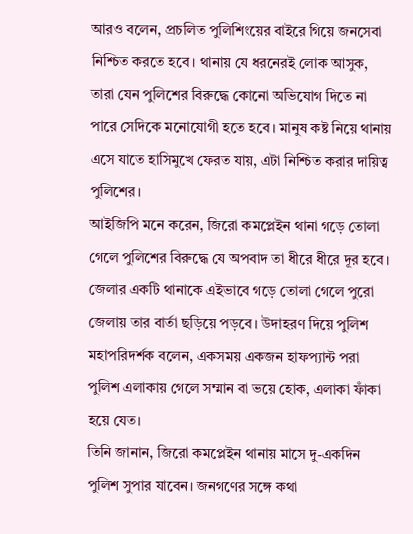আরও বলেন, প্রচলিত পুলিশিংয়ের বাইরে গিয়ে জনসেবা নিশ্চিত করতে হবে। থানায় যে ধরনেরই লোক আসুক, তারা যেন পুলিশের বিরুদ্ধে কোনো অভিযোগ দিতে না পারে সেদিকে মনোযোগী হতে হবে। মানুষ কষ্ট নিয়ে থানায় এসে যাতে হাসিমুখে ফেরত যায়, এটা নিশ্চিত করার দায়িত্ব পুলিশের।
আইজিপি মনে করেন, জিরো কমপ্লেইন থানা গড়ে তোলা গেলে পুলিশের বিরুদ্ধে যে অপবাদ তা ধীরে ধীরে দূর হবে। জেলার একটি থানাকে এইভাবে গড়ে তোলা গেলে পুরো জেলায় তার বার্তা ছড়িয়ে পড়বে। উদাহরণ দিয়ে পুলিশ মহাপরিদর্শক বলেন, একসময় একজন হাফপ্যান্ট পরা পুলিশ এলাকায় গেলে সম্মান বা ভয়ে হোক, এলাকা ফাঁকা হয়ে যেত।
তিনি জানান, জিরো কমপ্লেইন থানায় মাসে দু-একদিন পুলিশ সুপার যাবেন। জনগণের সঙ্গে কথা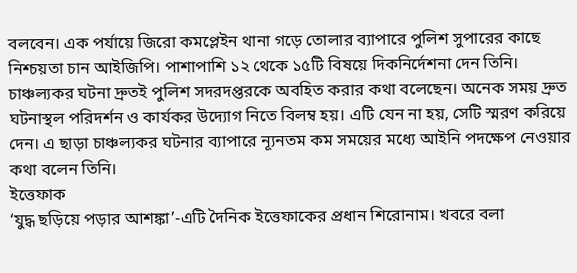বলবেন। এক পর্যায়ে জিরো কমপ্লেইন থানা গড়ে তোলার ব্যাপারে পুলিশ সুপারের কাছে নিশ্চয়তা চান আইজিপি। পাশাপাশি ১২ থেকে ১৫টি বিষয়ে দিকনির্দেশনা দেন তিনি। চাঞ্চল্যকর ঘটনা দ্রুতই পুলিশ সদরদপ্তরকে অবহিত করার কথা বলেছেন। অনেক সময় দ্রুত ঘটনাস্থল পরিদর্শন ও কার্যকর উদ্যোগ নিতে বিলম্ব হয়। এটি যেন না হয়, সেটি স্মরণ করিয়ে দেন। এ ছাড়া চাঞ্চল্যকর ঘটনার ব্যাপারে ন্যূনতম কম সময়ের মধ্যে আইনি পদক্ষেপ নেওয়ার কথা বলেন তিনি।
ইত্তেফাক
‘যুদ্ধ ছড়িয়ে পড়ার আশঙ্কা’-এটি দৈনিক ইত্তেফাকের প্রধান শিরোনাম। খবরে বলা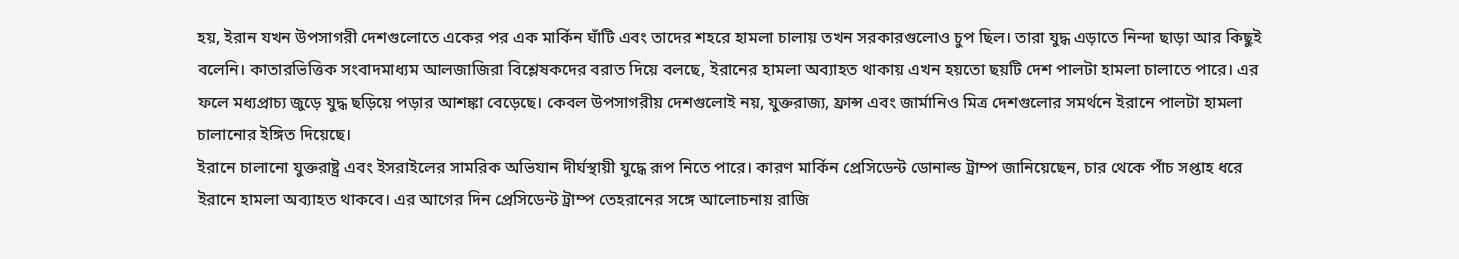হয়, ইরান যখন উপসাগরী দেশগুলোতে একের পর এক মার্কিন ঘাঁটি এবং তাদের শহরে হামলা চালায় তখন সরকারগুলোও চুপ ছিল। তারা যুদ্ধ এড়াতে নিন্দা ছাড়া আর কিছুই বলেনি। কাতারভিত্তিক সংবাদমাধ্যম আলজাজিরা বিশ্লেষকদের বরাত দিয়ে বলছে, ইরানের হামলা অব্যাহত থাকায় এখন হয়তো ছয়টি দেশ পালটা হামলা চালাতে পারে। এর ফলে মধ্যপ্রাচ্য জুড়ে যুদ্ধ ছড়িয়ে পড়ার আশঙ্কা বেড়েছে। কেবল উপসাগরীয় দেশগুলোই নয়, যুক্তরাজ্য, ফ্রান্স এবং জার্মানিও মিত্র দেশগুলোর সমর্থনে ইরানে পালটা হামলা চালানোর ইঙ্গিত দিয়েছে।
ইরানে চালানো যুক্তরাষ্ট্র এবং ইসরাইলের সামরিক অভিযান দীর্ঘস্থায়ী যুদ্ধে রূপ নিতে পারে। কারণ মার্কিন প্রেসিডেন্ট ডোনাল্ড ট্রাম্প জানিয়েছেন, চার থেকে পাঁচ সপ্তাহ ধরে ইরানে হামলা অব্যাহত থাকবে। এর আগের দিন প্রেসিডেন্ট ট্রাম্প তেহরানের সঙ্গে আলোচনায় রাজি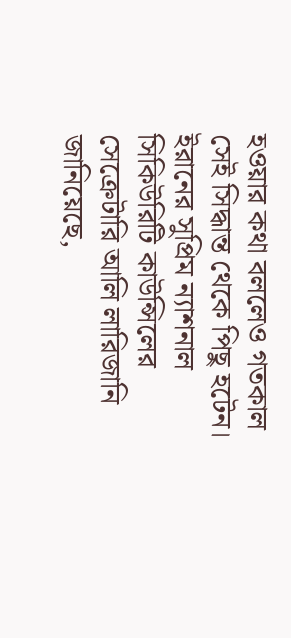হওয়ার কথা বললেও গতকাল সেই সিদ্ধান্ত থেকে পিছু হটেন। ইরানের সুপ্রিম ন্যাশনাল সিকিউরিটি কাউন্সিলের সেক্রেটারি আলি লারিজানি জানিয়েছে,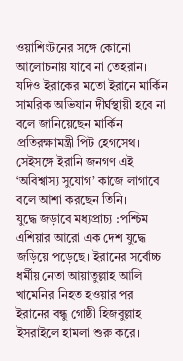ওয়াশিংটনের সঙ্গে কোনো আলোচনায় যাবে না তেহরান। যদিও ইরাকের মতো ইরানে মার্কিন সামরিক অভিযান দীর্ঘস্থায়ী হবে না বলে জানিয়েছেন মার্কিন প্রতিরক্ষামন্ত্রী পিট হেগসেথ। সেইসঙ্গে ইরানি জনগণ এই ‘অবিশ্বাস্য সুযোগ’ কাজে লাগাবে বলে আশা করছেন তিনি।
যুদ্ধে জড়াবে মধ্যপ্রাচ্য :পশ্চিম এশিয়ার আরো এক দেশ যুদ্ধে জড়িয়ে পড়েছে। ইরানের সর্বোচ্চ ধর্মীয় নেতা আয়াতুল্লাহ আলি খামেনির নিহত হওয়ার পর ইরানের বন্ধু গোষ্ঠী হিজবুল্লাহ ইসরাইলে হামলা শুরু করে।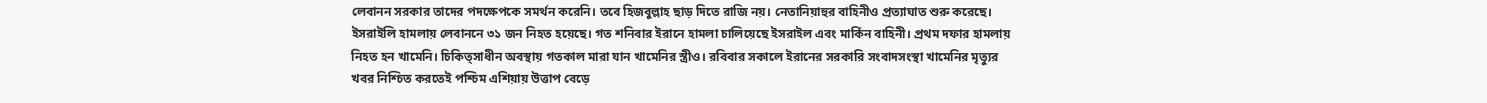লেবানন সরকার তাদের পদক্ষেপকে সমর্থন করেনি। তবে হিজবুল্লাহ ছাড় দিতে রাজি নয়। নেতানিয়াহুর বাহিনীও প্রত্যাঘাত শুরু করেছে। ইসরাইলি হামলায় লেবাননে ৩১ জন নিহত হয়েছে। গত শনিবার ইরানে হামলা চালিয়েছে ইসরাইল এবং মার্কিন বাহিনী। প্রথম দফার হামলায় নিহত হন খামেনি। চিকিত্সাধীন অবস্থায় গতকাল মারা যান খামেনির স্ত্রীও। রবিবার সকালে ইরানের সরকারি সংবাদসংস্থা খামেনির মৃত্যুর খবর নিশ্চিত করতেই পশ্চিম এশিয়ায় উত্তাপ বেড়ে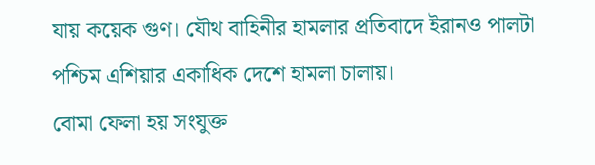যায় কয়েক গুণ। যৌথ বাহিনীর হামলার প্রতিবাদে ইরানও পালটা পশ্চিম এশিয়ার একাধিক দেশে হামলা চালায়।
বোমা ফেলা হয় সংযুক্ত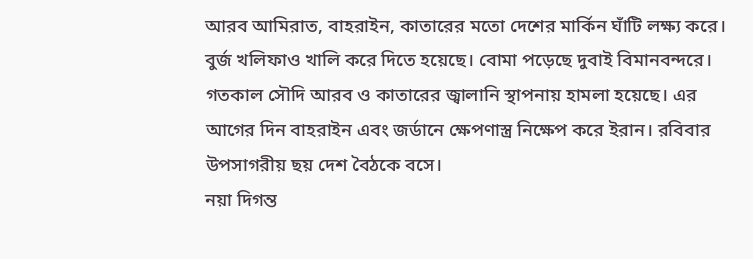আরব আমিরাত, বাহরাইন, কাতারের মতো দেশের মার্কিন ঘাঁটি লক্ষ্য করে। বুর্জ খলিফাও খালি করে দিতে হয়েছে। বোমা পড়েছে দুবাই বিমানবন্দরে। গতকাল সৌদি আরব ও কাতারের জ্বালানি স্থাপনায় হামলা হয়েছে। এর আগের দিন বাহরাইন এবং জর্ডানে ক্ষেপণাস্ত্র নিক্ষেপ করে ইরান। রবিবার উপসাগরীয় ছয় দেশ বৈঠকে বসে।
নয়া দিগন্ত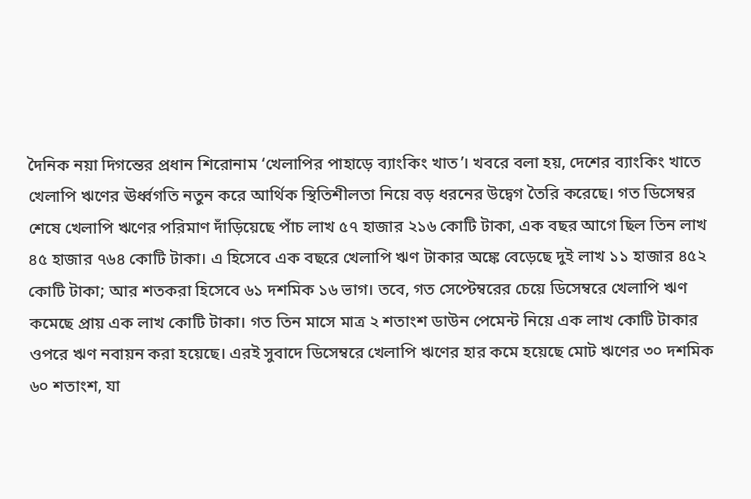দৈনিক নয়া দিগন্তের প্রধান শিরোনাম ‘খেলাপির পাহাড়ে ব্যাংকিং খাত’। খবরে বলা হয়, দেশের ব্যাংকিং খাতে খেলাপি ঋণের ঊর্ধ্বগতি নতুন করে আর্থিক স্থিতিশীলতা নিয়ে বড় ধরনের উদ্বেগ তৈরি করেছে। গত ডিসেম্বর শেষে খেলাপি ঋণের পরিমাণ দাঁড়িয়েছে পাঁচ লাখ ৫৭ হাজার ২১৬ কোটি টাকা, এক বছর আগে ছিল তিন লাখ ৪৫ হাজার ৭৬৪ কোটি টাকা। এ হিসেবে এক বছরে খেলাপি ঋণ টাকার অঙ্কে বেড়েছে দুই লাখ ১১ হাজার ৪৫২ কোটি টাকা; আর শতকরা হিসেবে ৬১ দশমিক ১৬ ভাগ। তবে, গত সেপ্টেম্বরের চেয়ে ডিসেম্বরে খেলাপি ঋণ কমেছে প্রায় এক লাখ কোটি টাকা। গত তিন মাসে মাত্র ২ শতাংশ ডাউন পেমেন্ট নিয়ে এক লাখ কোটি টাকার ওপরে ঋণ নবায়ন করা হয়েছে। এরই সুবাদে ডিসেম্বরে খেলাপি ঋণের হার কমে হয়েছে মোট ঋণের ৩০ দশমিক ৬০ শতাংশ, যা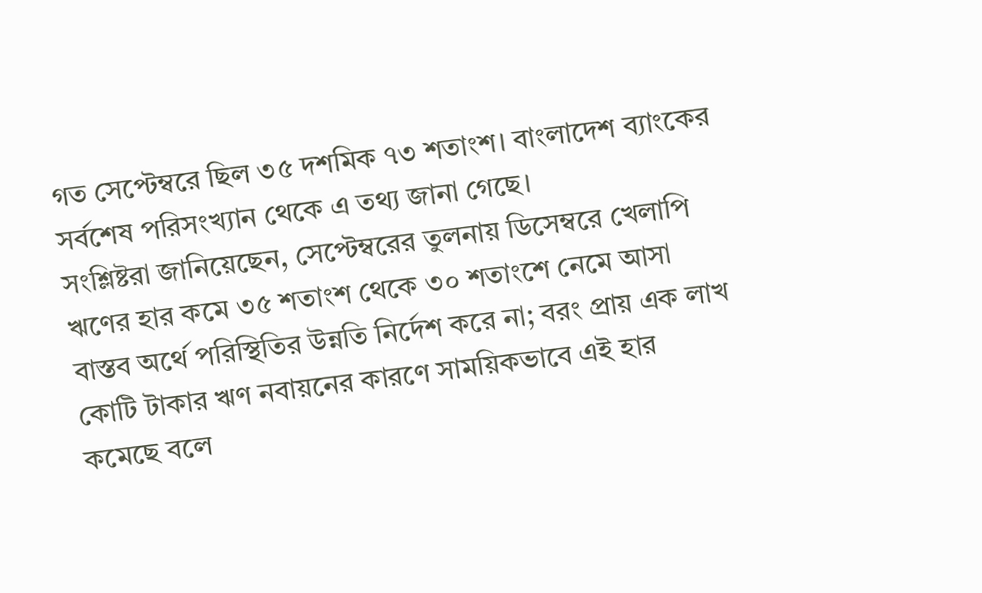গত সেপ্টেম্বরে ছিল ৩৫ দশমিক ৭৩ শতাংশ। বাংলাদেশ ব্যাংকের সর্বশেষ পরিসংখ্যান থেকে এ তথ্য জানা গেছে।
সংশ্লিষ্টরা জানিয়েছেন, সেপ্টেম্বরের তুলনায় ডিসেম্বরে খেলাপি ঋণের হার কমে ৩৫ শতাংশ থেকে ৩০ শতাংশে নেমে আসা বাস্তব অর্থে পরিস্থিতির উন্নতি নির্দেশ করে না; বরং প্রায় এক লাখ কোটি টাকার ঋণ নবায়নের কারণে সাময়িকভাবে এই হার কমেছে বলে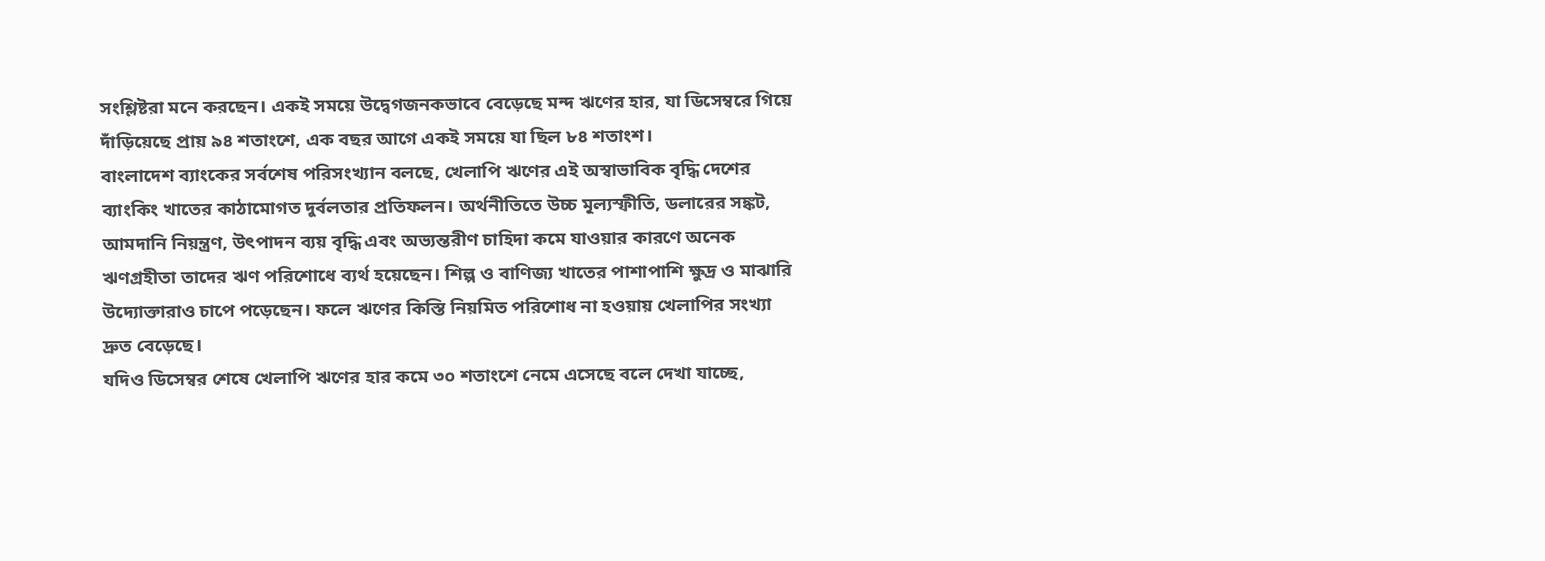সংশ্লিষ্টরা মনে করছেন। একই সময়ে উদ্বেগজনকভাবে বেড়েছে মন্দ ঋণের হার, যা ডিসেম্বরে গিয়ে দাঁড়িয়েছে প্রায় ৯৪ শতাংশে, এক বছর আগে একই সময়ে যা ছিল ৮৪ শতাংশ।
বাংলাদেশ ব্যাংকের সর্বশেষ পরিসংখ্যান বলছে, খেলাপি ঋণের এই অস্বাভাবিক বৃদ্ধি দেশের ব্যাংকিং খাতের কাঠামোগত দুর্বলতার প্রতিফলন। অর্থনীতিতে উচ্চ মূল্যস্ফীতি, ডলারের সঙ্কট, আমদানি নিয়ন্ত্রণ, উৎপাদন ব্যয় বৃদ্ধি এবং অভ্যন্তরীণ চাহিদা কমে যাওয়ার কারণে অনেক ঋণগ্রহীতা তাদের ঋণ পরিশোধে ব্যর্থ হয়েছেন। শিল্প ও বাণিজ্য খাতের পাশাপাশি ক্ষুদ্র ও মাঝারি উদ্যোক্তারাও চাপে পড়েছেন। ফলে ঋণের কিস্তি নিয়মিত পরিশোধ না হওয়ায় খেলাপির সংখ্যা দ্রুত বেড়েছে।
যদিও ডিসেম্বর শেষে খেলাপি ঋণের হার কমে ৩০ শতাংশে নেমে এসেছে বলে দেখা যাচ্ছে,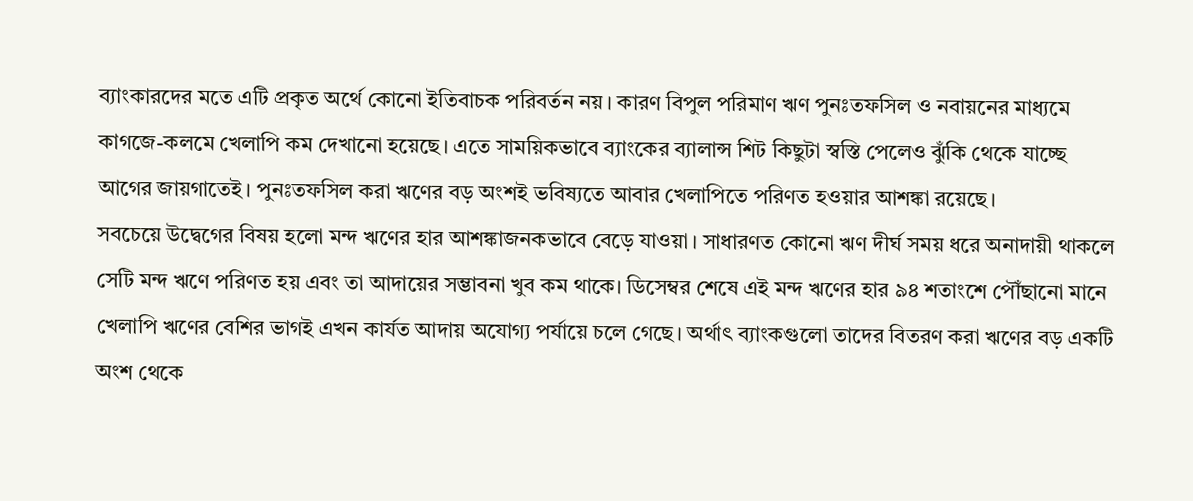ব্যাংকারদের মতে এটি প্রকৃত অর্থে কোনো ইতিবাচক পরিবর্তন নয়। কারণ বিপুল পরিমাণ ঋণ পুনঃতফসিল ও নবায়নের মাধ্যমে কাগজে-কলমে খেলাপি কম দেখানো হয়েছে। এতে সাময়িকভাবে ব্যাংকের ব্যালান্স শিট কিছুটা স্বস্তি পেলেও ঝুঁকি থেকে যাচ্ছে আগের জায়গাতেই। পুনঃতফসিল করা ঋণের বড় অংশই ভবিষ্যতে আবার খেলাপিতে পরিণত হওয়ার আশঙ্কা রয়েছে।
সবচেয়ে উদ্বেগের বিষয় হলো মন্দ ঋণের হার আশঙ্কাজনকভাবে বেড়ে যাওয়া। সাধারণত কোনো ঋণ দীর্ঘ সময় ধরে অনাদায়ী থাকলে সেটি মন্দ ঋণে পরিণত হয় এবং তা আদায়ের সম্ভাবনা খুব কম থাকে। ডিসেম্বর শেষে এই মন্দ ঋণের হার ৯৪ শতাংশে পৌঁছানো মানে খেলাপি ঋণের বেশির ভাগই এখন কার্যত আদায় অযোগ্য পর্যায়ে চলে গেছে। অর্থাৎ ব্যাংকগুলো তাদের বিতরণ করা ঋণের বড় একটি অংশ থেকে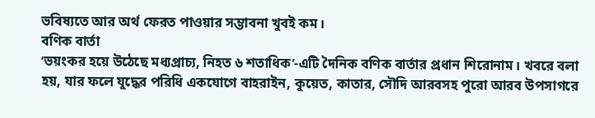ভবিষ্যতে আর অর্থ ফেরত পাওয়ার সম্ভাবনা খুবই কম।
বণিক বার্তা
‘ভয়ংকর হয়ে উঠেছে মধ্যপ্রাচ্য, নিহত ৬ শতাধিক’-এটি দৈনিক বণিক বার্তার প্রধান শিরোনাম। খবরে বলা হয়, যার ফলে যুদ্ধের পরিধি একযোগে বাহরাইন, কুয়েত, কাতার, সৌদি আরবসহ পুরো আরব উপসাগরে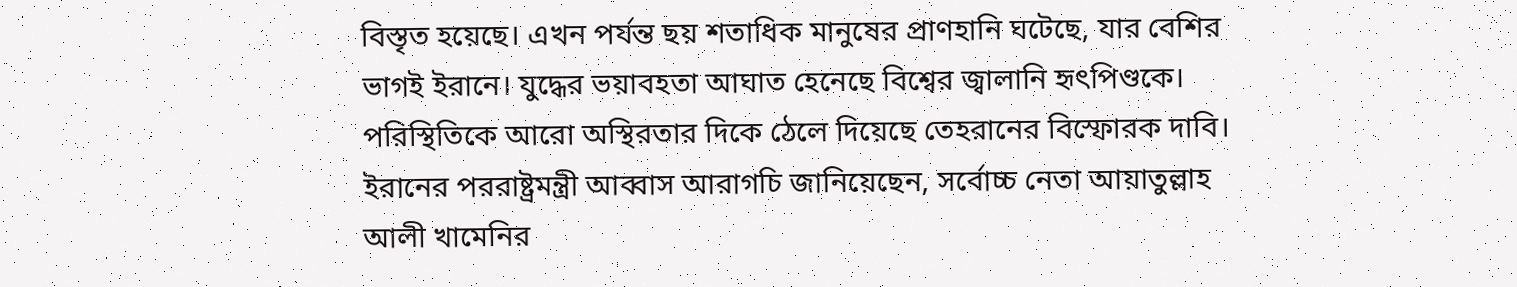বিস্তৃত হয়েছে। এখন পর্যন্ত ছয় শতাধিক মানুষের প্রাণহানি ঘটেছে, যার বেশির ভাগই ইরানে। যুদ্ধের ভয়াবহতা আঘাত হেনেছে বিশ্বের জ্বালানি হৃৎপিণ্ডকে। পরিস্থিতিকে আরো অস্থিরতার দিকে ঠেলে দিয়েছে তেহরানের বিস্ফোরক দাবি। ইরানের পররাষ্ট্রমন্ত্রী আব্বাস আরাগচি জানিয়েছেন, সর্বোচ্চ নেতা আয়াতুল্লাহ আলী খামেনির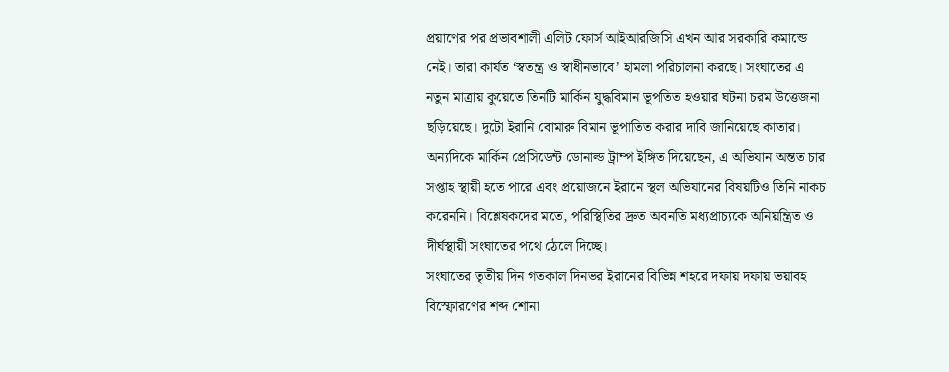প্রয়াণের পর প্রভাবশালী এলিট ফোর্স আইআরজিসি এখন আর সরকারি কমান্ডে নেই। তারা কার্যত ‘স্বতন্ত্র ও স্বাধীনভাবে’ হামলা পরিচালনা করছে। সংঘাতের এ নতুন মাত্রায় কুয়েতে তিনটি মার্কিন যুদ্ধবিমান ভূপতিত হওয়ার ঘটনা চরম উত্তেজনা ছড়িয়েছে। দুটো ইরানি বোমারু বিমান ভূপাতিত করার দাবি জানিয়েছে কাতার। অন্যদিকে মার্কিন প্রেসিডেন্ট ডোনাল্ড ট্রাম্প ইঙ্গিত দিয়েছেন, এ অভিযান অন্তত চার সপ্তাহ স্থায়ী হতে পারে এবং প্রয়োজনে ইরানে স্থল অভিযানের বিষয়টিও তিনি নাকচ করেননি। বিশ্লেষকদের মতে, পরিস্থিতির দ্রুত অবনতি মধ্যপ্রাচ্যকে অনিয়ন্ত্রিত ও দীর্ঘস্থায়ী সংঘাতের পথে ঠেলে দিচ্ছে।
সংঘাতের তৃতীয় দিন গতকাল দিনভর ইরানের বিভিন্ন শহরে দফায় দফায় ভয়াবহ বিস্ফোরণের শব্দ শোনা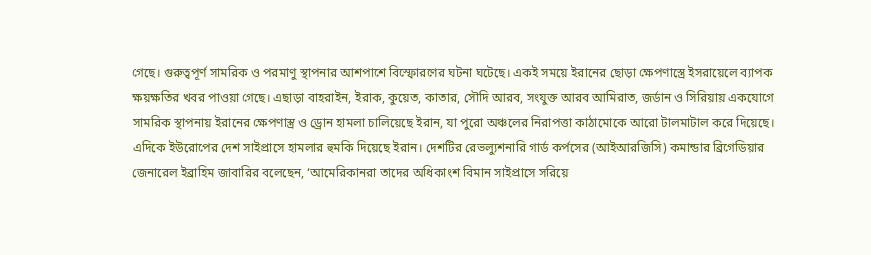গেছে। গুরুত্বপূর্ণ সামরিক ও পরমাণু স্থাপনার আশপাশে বিস্ফোরণের ঘটনা ঘটেছে। একই সময়ে ইরানের ছোড়া ক্ষেপণাস্ত্রে ইসরায়েলে ব্যাপক ক্ষয়ক্ষতির খবর পাওয়া গেছে। এছাড়া বাহরাইন, ইরাক, কুয়েত, কাতার, সৌদি আরব, সংযুক্ত আরব আমিরাত, জর্ডান ও সিরিয়ায় একযোগে সামরিক স্থাপনায় ইরানের ক্ষেপণাস্ত্র ও ড্রোন হামলা চালিয়েছে ইরান, যা পুরো অঞ্চলের নিরাপত্তা কাঠামোকে আরো টালমাটাল করে দিয়েছে।
এদিকে ইউরোপের দেশ সাইপ্রাসে হামলার হুমকি দিয়েছে ইরান। দেশটির রেভল্যুশনারি গার্ড কর্পসের (আইআরজিসি) কমান্ডার ব্রিগেডিয়ার জেনারেল ইব্রাহিম জাবারির বলেছেন, ‘আমেরিকানরা তাদের অধিকাংশ বিমান সাইপ্রাসে সরিয়ে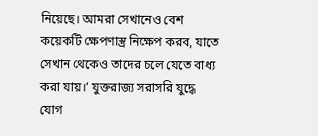নিয়েছে। আমরা সেখানেও বেশ কয়েকটি ক্ষেপণাস্ত্র নিক্ষেপ করব, যাতে সেখান থেকেও তাদের চলে যেতে বাধ্য করা যায়।’ যুক্তরাজ্য সরাসরি যুদ্ধে যোগ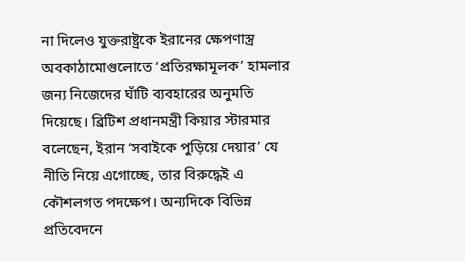না দিলেও যুক্তরাষ্ট্রকে ইরানের ক্ষেপণাস্ত্র অবকাঠামোগুলোতে ‘প্রতিরক্ষামূলক’ হামলার জন্য নিজেদের ঘাঁটি ব্যবহারের অনুমতি দিয়েছে। ব্রিটিশ প্রধানমন্ত্রী কিয়ার স্টারমার বলেছেন, ইরান ‘সবাইকে পুড়িয়ে দেয়ার’ যে নীতি নিয়ে এগোচ্ছে, তার বিরুদ্ধেই এ কৌশলগত পদক্ষেপ। অন্যদিকে বিভিন্ন প্রতিবেদনে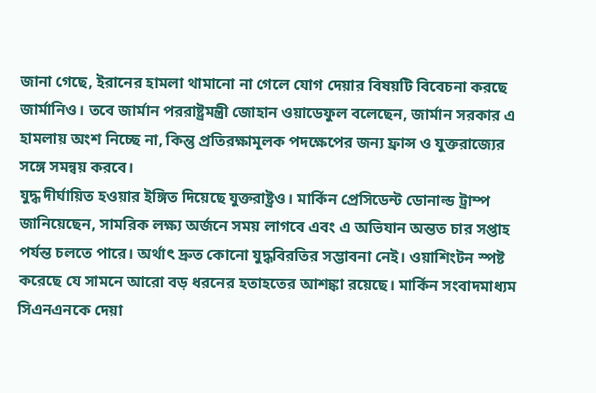জানা গেছে, ইরানের হামলা থামানো না গেলে যোগ দেয়ার বিষয়টি বিবেচনা করছে জার্মানিও। তবে জার্মান পররাষ্ট্রমন্ত্রী জোহান ওয়াডেফুল বলেছেন, জার্মান সরকার এ হামলায় অংশ নিচ্ছে না, কিন্তু প্রতিরক্ষামূলক পদক্ষেপের জন্য ফ্রান্স ও যুক্তরাজ্যের সঙ্গে সমন্বয় করবে।
যুদ্ধ দীর্ঘায়িত হওয়ার ইঙ্গিত দিয়েছে যুক্তরাষ্ট্রও। মার্কিন প্রেসিডেন্ট ডোনাল্ড ট্রাম্প জানিয়েছেন, সামরিক লক্ষ্য অর্জনে সময় লাগবে এবং এ অভিযান অন্তত চার সপ্তাহ পর্যন্ত চলতে পারে। অর্থাৎ দ্রুত কোনো যুদ্ধবিরতির সম্ভাবনা নেই। ওয়াশিংটন স্পষ্ট করেছে যে সামনে আরো বড় ধরনের হতাহতের আশঙ্কা রয়েছে। মার্কিন সংবাদমাধ্যম সিএনএনকে দেয়া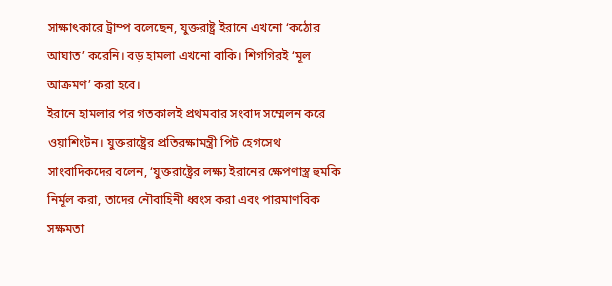সাক্ষাৎকারে ট্রাম্প বলেছেন, যুক্তরাষ্ট্র ইরানে এখনো ‘কঠোর আঘাত’ করেনি। বড় হামলা এখনো বাকি। শিগগিরই ‘মূল আক্রমণ’ করা হবে।
ইরানে হামলার পর গতকালই প্রথমবার সংবাদ সম্মেলন করে ওয়াশিংটন। যুক্তরাষ্ট্রের প্রতিরক্ষামন্ত্রী পিট হেগসেথ সাংবাদিকদের বলেন, ‘যুক্তরাষ্ট্রের লক্ষ্য ইরানের ক্ষেপণাস্ত্র হুমকি নির্মূল করা, তাদের নৌবাহিনী ধ্বংস করা এবং পারমাণবিক সক্ষমতা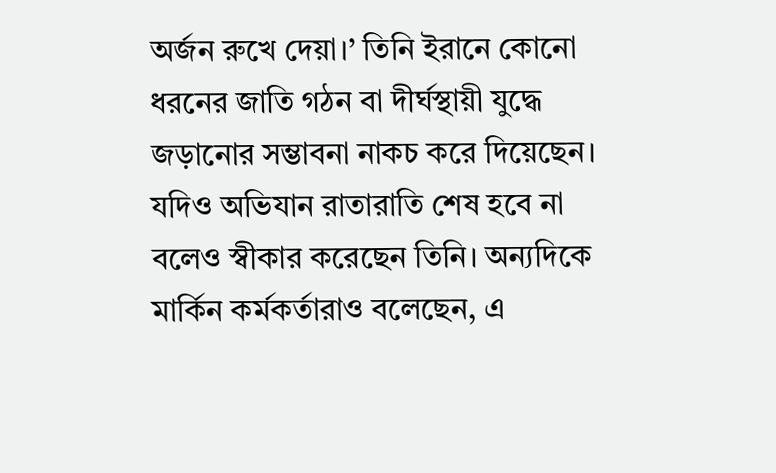অর্জন রুখে দেয়া।’ তিনি ইরানে কোনো ধরনের জাতি গঠন বা দীর্ঘস্থায়ী যুদ্ধে জড়ানোর সম্ভাবনা নাকচ করে দিয়েছেন। যদিও অভিযান রাতারাতি শেষ হবে না বলেও স্বীকার করেছেন তিনি। অন্যদিকে মার্কিন কর্মকর্তারাও বলেছেন, এ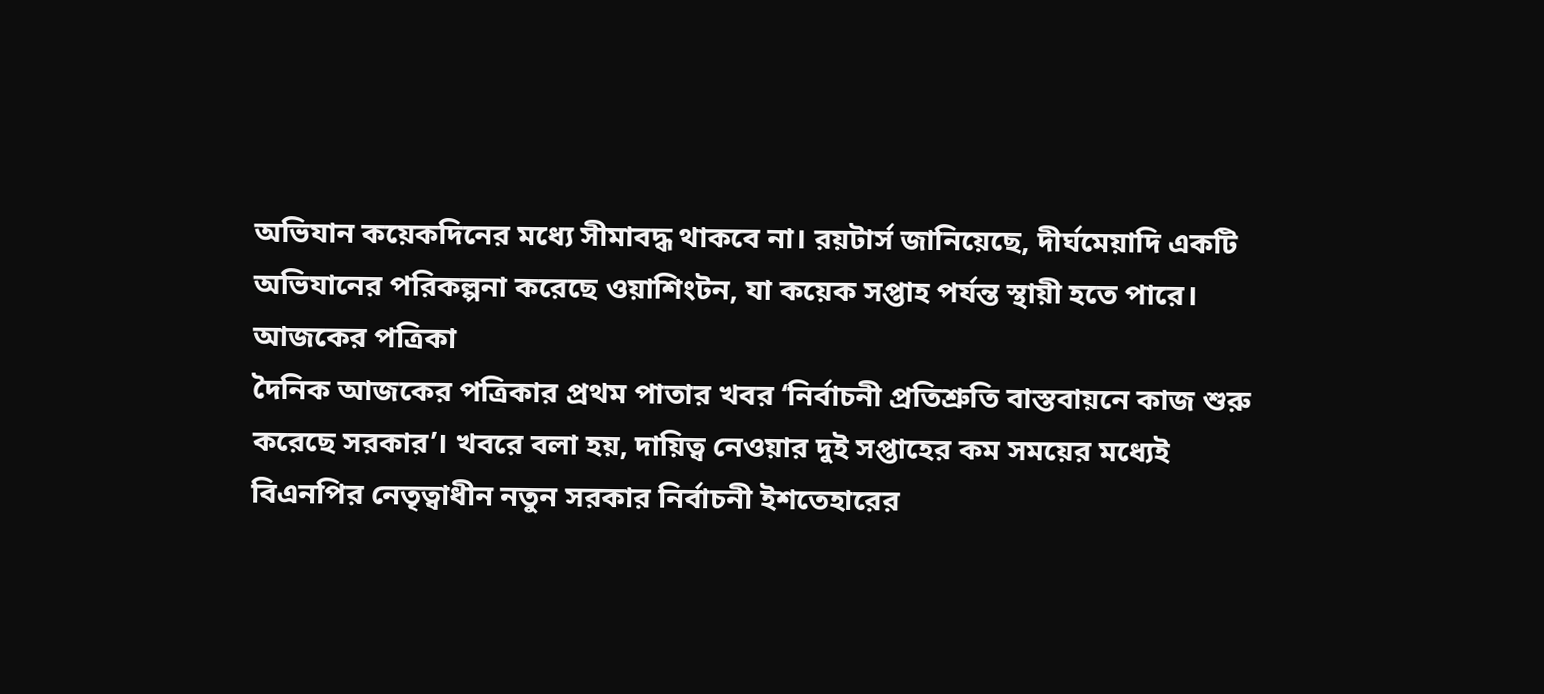অভিযান কয়েকদিনের মধ্যে সীমাবদ্ধ থাকবে না। রয়টার্স জানিয়েছে, দীর্ঘমেয়াদি একটি অভিযানের পরিকল্পনা করেছে ওয়াশিংটন, যা কয়েক সপ্তাহ পর্যন্ত স্থায়ী হতে পারে।
আজকের পত্রিকা
দৈনিক আজকের পত্রিকার প্রথম পাতার খবর ‘নির্বাচনী প্রতিশ্রুতি বাস্তবায়নে কাজ শুরু করেছে সরকার’। খবরে বলা হয়, দায়িত্ব নেওয়ার দুই সপ্তাহের কম সময়ের মধ্যেই বিএনপির নেতৃত্বাধীন নতুন সরকার নির্বাচনী ইশতেহারের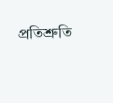প্রতিশ্রুতি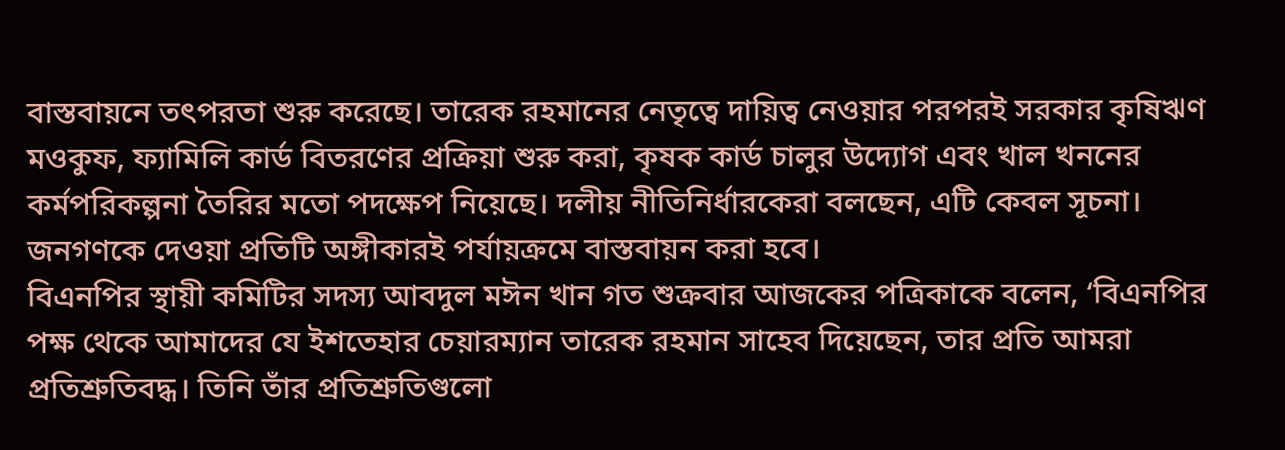বাস্তবায়নে তৎপরতা শুরু করেছে। তারেক রহমানের নেতৃত্বে দায়িত্ব নেওয়ার পরপরই সরকার কৃষিঋণ মওকুফ, ফ্যামিলি কার্ড বিতরণের প্রক্রিয়া শুরু করা, কৃষক কার্ড চালুর উদ্যোগ এবং খাল খননের কর্মপরিকল্পনা তৈরির মতো পদক্ষেপ নিয়েছে। দলীয় নীতিনির্ধারকেরা বলছেন, এটি কেবল সূচনা। জনগণকে দেওয়া প্রতিটি অঙ্গীকারই পর্যায়ক্রমে বাস্তবায়ন করা হবে।
বিএনপির স্থায়ী কমিটির সদস্য আবদুল মঈন খান গত শুক্রবার আজকের পত্রিকাকে বলেন, ‘বিএনপির পক্ষ থেকে আমাদের যে ইশতেহার চেয়ারম্যান তারেক রহমান সাহেব দিয়েছেন, তার প্রতি আমরা প্রতিশ্রুতিবদ্ধ। তিনি তাঁর প্রতিশ্রুতিগুলো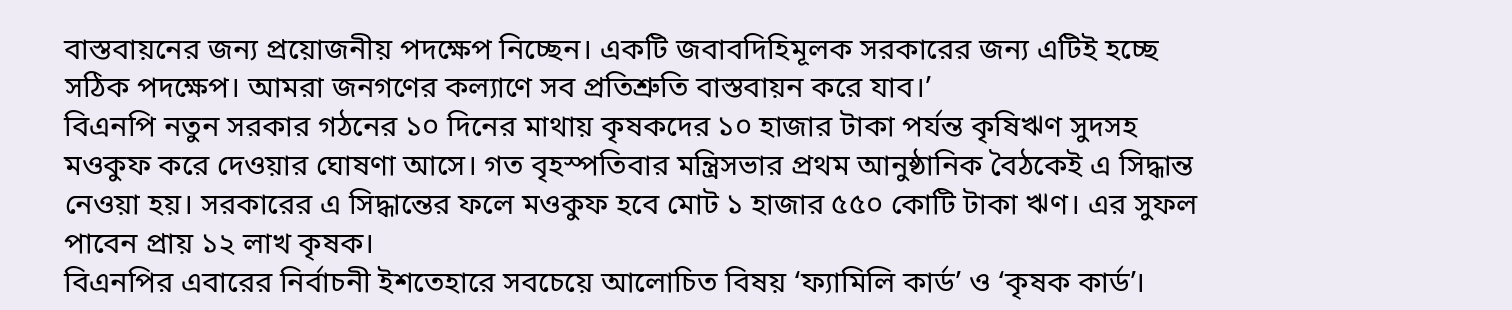বাস্তবায়নের জন্য প্রয়োজনীয় পদক্ষেপ নিচ্ছেন। একটি জবাবদিহিমূলক সরকারের জন্য এটিই হচ্ছে সঠিক পদক্ষেপ। আমরা জনগণের কল্যাণে সব প্রতিশ্রুতি বাস্তবায়ন করে যাব।’
বিএনপি নতুন সরকার গঠনের ১০ দিনের মাথায় কৃষকদের ১০ হাজার টাকা পর্যন্ত কৃষিঋণ সুদসহ মওকুফ করে দেওয়ার ঘোষণা আসে। গত বৃহস্পতিবার মন্ত্রিসভার প্রথম আনুষ্ঠানিক বৈঠকেই এ সিদ্ধান্ত নেওয়া হয়। সরকারের এ সিদ্ধান্তের ফলে মওকুফ হবে মোট ১ হাজার ৫৫০ কোটি টাকা ঋণ। এর সুফল পাবেন প্রায় ১২ লাখ কৃষক।
বিএনপির এবারের নির্বাচনী ইশতেহারে সবচেয়ে আলোচিত বিষয় ‘ফ্যামিলি কার্ড’ ও ‘কৃষক কার্ড’।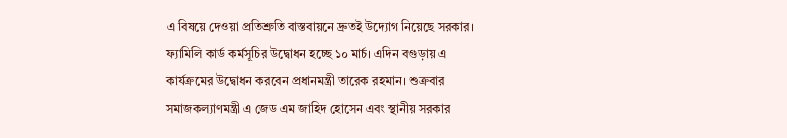এ বিষয়ে দেওয়া প্রতিশ্রুতি বাস্তবায়নে দ্রুতই উদ্যোগ নিয়েছে সরকার। ফ্যামিলি কার্ড কর্মসূচির উদ্বোধন হচ্ছে ১০ মার্চ। এদিন বগুড়ায় এ কার্যক্রমের উদ্বোধন করবেন প্রধানমন্ত্রী তারেক রহমান। শুক্রবার সমাজকল্যাণমন্ত্রী এ জেড এম জাহিদ হোসেন এবং স্থানীয় সরকার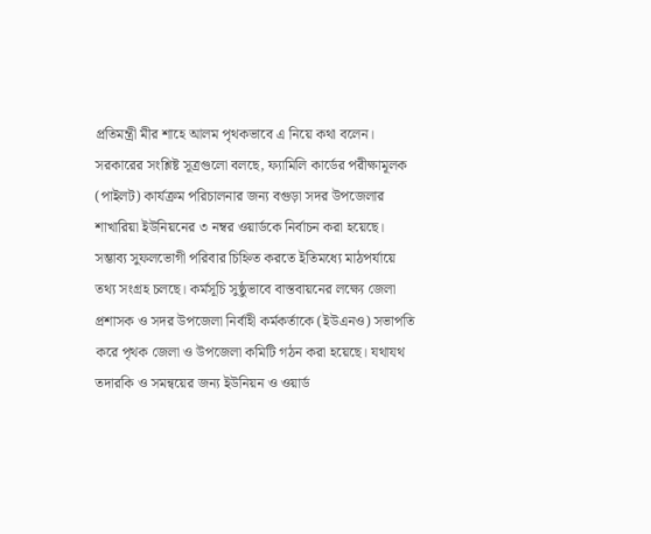প্রতিমন্ত্রী মীর শাহে আলম পৃথকভাবে এ নিয়ে কথা বলেন।
সরকারের সংশ্লিষ্ট সূত্রগুলো বলছে, ফ্যামিলি কার্ডের পরীক্ষামূলক (পাইলট) কার্যক্রম পরিচালনার জন্য বগুড়া সদর উপজেলার শাখারিয়া ইউনিয়নের ৩ নম্বর ওয়ার্ডকে নির্বাচন করা হয়েছে। সম্ভাব্য সুফলভোগী পরিবার চিহ্নিত করতে ইতিমধ্যে মাঠপর্যায়ে তথ্য সংগ্রহ চলছে। কর্মসূচি সুষ্ঠুভাবে বাস্তবায়নের লক্ষ্যে জেলা প্রশাসক ও সদর উপজেলা নির্বাহী কর্মকর্তাকে (ইউএনও) সভাপতি করে পৃথক জেলা ও উপজেলা কমিটি গঠন করা হয়েছে। যথাযথ তদারকি ও সমন্বয়ের জন্য ইউনিয়ন ও ওয়ার্ড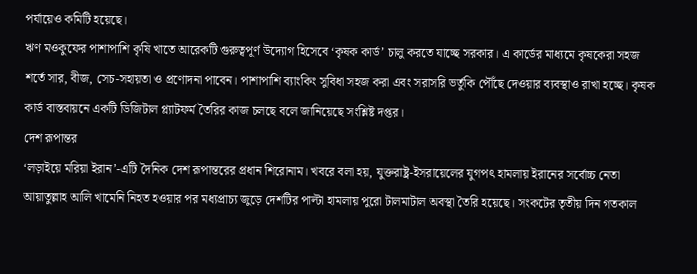পর্যায়েও কমিটি হয়েছে।
ঋণ মওকুফের পাশাপাশি কৃষি খাতে আরেকটি গুরুত্বপূর্ণ উদ্যোগ হিসেবে ‘কৃষক কার্ড’ চালু করতে যাচ্ছে সরকার। এ কার্ডের মাধ্যমে কৃষকেরা সহজ শর্তে সার, বীজ, সেচ-সহায়তা ও প্রণোদনা পাবেন। পাশাপাশি ব্যাংকিং সুবিধা সহজ করা এবং সরাসরি ভর্তুকি পৌঁছে দেওয়ার ব্যবস্থাও রাখা হচ্ছে। কৃষক কার্ড বাস্তবায়নে একটি ডিজিটাল প্ল্যাটফর্ম তৈরির কাজ চলছে বলে জানিয়েছে সংশ্লিষ্ট দপ্তর।
দেশ রূপান্তর
‘লড়াইয়ে মরিয়া ইরান’-এটি দৈনিক দেশ রূপান্তরের প্রধান শিরোনাম। খবরে বলা হয়, যুক্তরাষ্ট্র-ইসরায়েলের যুগপৎ হামলায় ইরানের সর্বোচ্চ নেতা আয়াতুল্লাহ আলি খামেনি নিহত হওয়ার পর মধ্যপ্রাচ্য জুড়ে দেশটির পাল্টা হামলায় পুরো টালমাটাল অবস্থা তৈরি হয়েছে। সংকটের তৃতীয় দিন গতকাল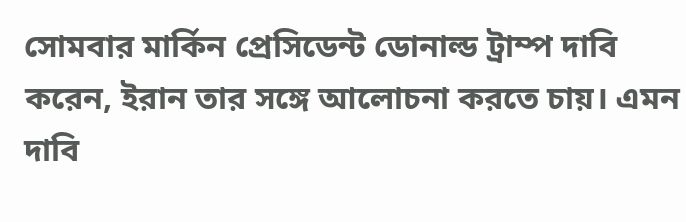সোমবার মার্কিন প্রেসিডেন্ট ডোনাল্ড ট্রাম্প দাবি করেন, ইরান তার সঙ্গে আলোচনা করতে চায়। এমন দাবি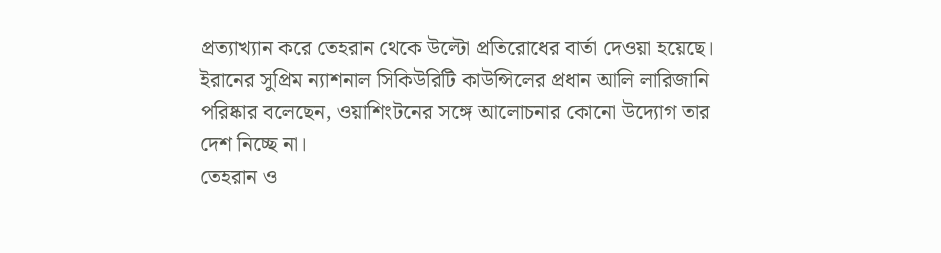প্রত্যাখ্যান করে তেহরান থেকে উল্টো প্রতিরোধের বার্তা দেওয়া হয়েছে।
ইরানের সুপ্রিম ন্যাশনাল সিকিউরিটি কাউন্সিলের প্রধান আলি লারিজানি পরিষ্কার বলেছেন, ওয়াশিংটনের সঙ্গে আলোচনার কোনো উদ্যোগ তার দেশ নিচ্ছে না।
তেহরান ও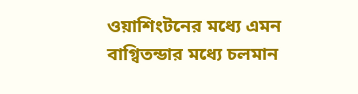ওয়াশিংটনের মধ্যে এমন বাগ্বিতন্ডার মধ্যে চলমান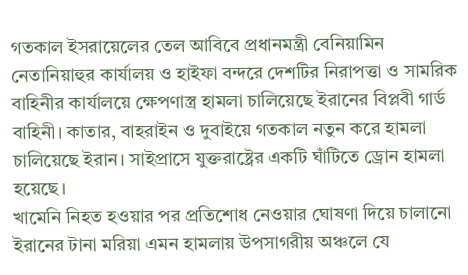গতকাল ইসরায়েলের তেল আবিবে প্রধানমন্ত্রী বেনিয়ামিন নেতানিয়াহুর কার্যালয় ও হাইফা বন্দরে দেশটির নিরাপত্তা ও সামরিক বাহিনীর কার্যালয়ে ক্ষেপণাস্ত্র হামলা চালিয়েছে ইরানের বিপ্লবী গার্ড বাহিনী। কাতার, বাহরাইন ও দুবাইয়ে গতকাল নতুন করে হামলা চালিয়েছে ইরান। সাইপ্রাসে যুক্তরাষ্ট্রের একটি ঘাঁটিতে ড্রোন হামলা হয়েছে।
খামেনি নিহত হওয়ার পর প্রতিশোধ নেওয়ার ঘোষণা দিয়ে চালানো ইরানের টানা মরিয়া এমন হামলায় উপসাগরীয় অঞ্চলে যে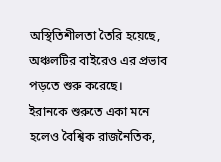অস্থিতিশীলতা তৈরি হয়েছে, অঞ্চলটির বাইরেও এর প্রভাব পড়তে শুরু করেছে।
ইরানকে শুরুতে একা মনে হলেও বৈশ্বিক রাজনৈতিক,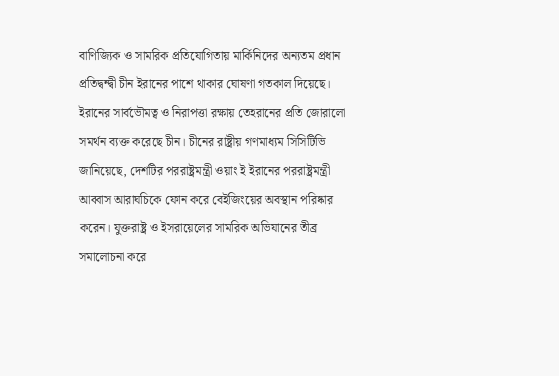বাণিজ্যিক ও সামরিক প্রতিযোগিতায় মার্কিনিদের অন্যতম প্রধান প্রতিদ্বন্দ্বী চীন ইরানের পাশে থাকার ঘোষণা গতকাল দিয়েছে। ইরানের সার্বভৌমত্ব ও নিরাপত্তা রক্ষায় তেহরানের প্রতি জোরালো সমর্থন ব্যক্ত করেছে চীন। চীনের রাষ্ট্রীয় গণমাধ্যম সিসিটিভি জানিয়েছে, দেশটির পররাষ্ট্রমন্ত্রী ওয়াং ই ইরানের পররাষ্ট্রমন্ত্রী আব্বাস আরাঘচিকে ফোন করে বেইজিংয়ের অবস্থান পরিষ্কার করেন। যুক্তরাষ্ট্র ও ইসরায়েলের সামরিক অভিযানের তীব্র সমালোচনা করে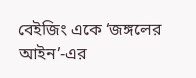বেইজিং একে ‘জঙ্গলের আইন’-এর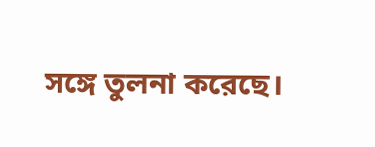সঙ্গে তুলনা করেছে।